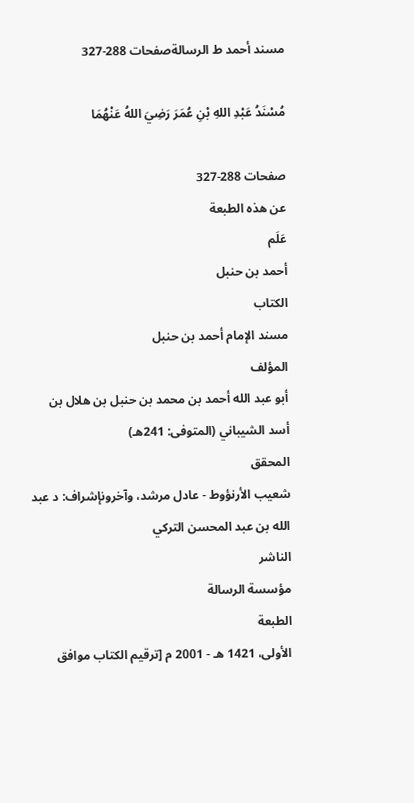مسند أحمد ط الرسالةصفحات 288-327

مُسْنَدُ عَبْدِ اللهِ بْنِ عُمَرَ رَضِيَ اللهُ عَنْهُمَا

صفحات 288-327
عن هذه الطبعة
عَلَم
أحمد بن حنبل
الكتاب
مسند الإمام أحمد بن حنبل
المؤلف
أبو عبد الله أحمد بن محمد بن حنبل بن هلال بن أسد الشيباني (المتوفى: 241هـ)
المحقق
شعيب الأرنؤوط - عادل مرشد، وآخرونإشراف: د عبد الله بن عبد المحسن التركي
الناشر
مؤسسة الرسالة
الطبعة
الأولى، 1421 هـ - 2001 م [ترقيم الكتاب موافق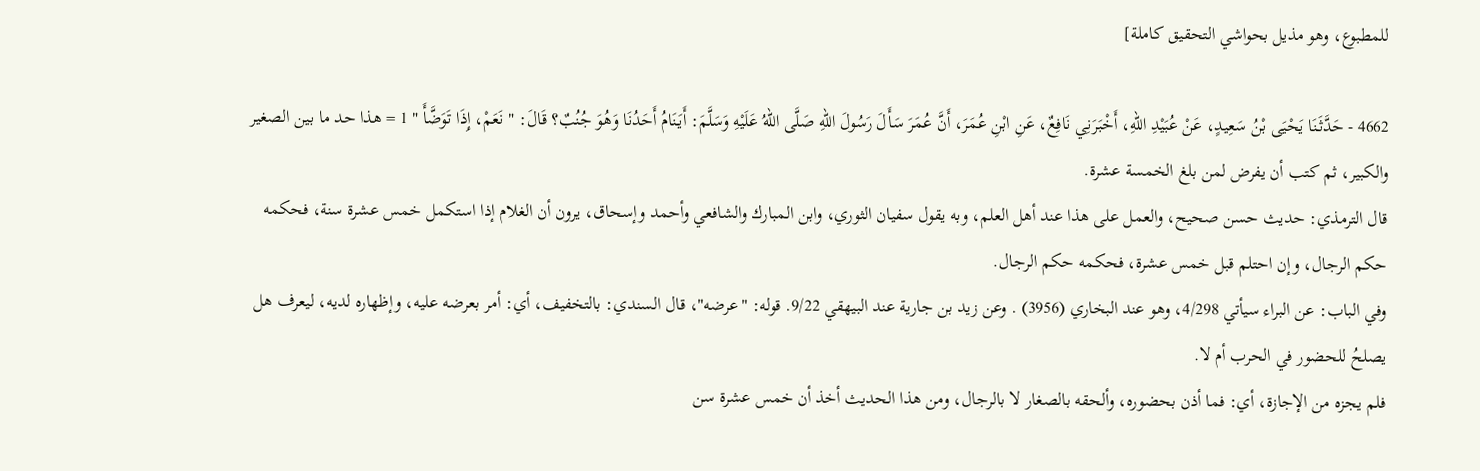للمطبوع، وهو مذيل بحواشي التحقيق كاملة]

4662 - حَدَّثَنَا يَحْيَى بْنُ سَعِيدٍ، عَنْ عُبَيْدِ اللهِ، أَخْبَرَنِي نَافِعٌ، عَنِ ابْنِ عُمَرَ، أَنَّ عُمَرَ سَأَلَ رَسُولَ اللهِ صَلَّى اللهُ عَلَيْهِ وَسَلَّمَ: أَيَنَامُ أَحَدُنَا وَهُوَ جُنُبٌ؟ قَالَ: " نَعَمْ، إِذَا تَوَضَّأَ " 1 = هذا حد ما بين الصغير والكبير، ثم كتب أن يفرض لمن بلغ الخمسة عشرة.
قال الترمذي: حديث حسن صحيح، والعمل على هذا عند أهل العلم، وبه يقول سفيان الثوري، وابن المبارك والشافعي وأحمد وإسحاق، يرون أن الغلام إذا استكمل خمس عشرة سنة، فحكمه حكم الرجال، وإن احتلم قبل خمس عشرة، فحكمه حكم الرجال.
وفي الباب: عن البراء سيأتي 4/298، وهو عند البخاري (3956) . وعن زيد بن جارية عند البيهقي 9/22. قوله: "عرضه"، قال السندي: بالتخفيف، أي: أمر بعرضه عليه، وإظهاره لديه، ليعرف هل يصلحُ للحضور في الحرب أم لا.
فلم يجزه من الإجازة، أي: فما أذن بحضوره، وألحقه بالصغار لا بالرجال، ومن هذا الحديث أخذ أن خمس عشرة سن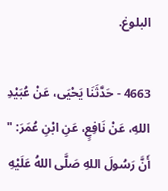البلوغ.

4663 - حَدَّثَنَا يَحْيَى، عَنْ عُبَيْدِ اللهِ، عَنْ نَافِعٍ، عَنِ ابْنِ عُمَرَ: " أَنَّ رَسُولَ اللهِ صَلَّى اللهُ عَلَيْهِ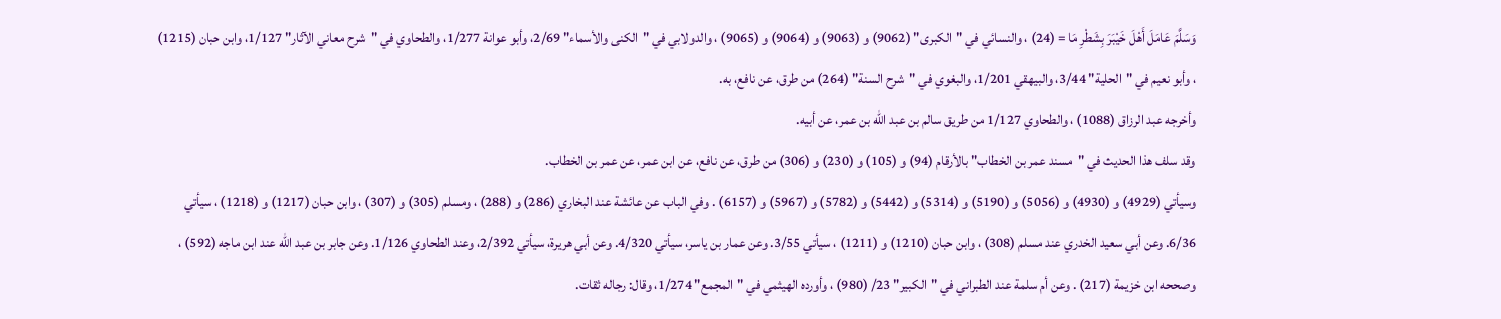وَسَلَّمَ عَامَلَ أَهْلَ خَيْبَرَ بِشَطْرِ مَا = (24) ، والنسائي في "الكبرى" (9062) و (9063) و (9064) و (9065) ، والدولابي في "الكنى والأسماء" 2/69، وأبو عوانة 1/277، والطحاوي في "شرح معاني الآثار" 1/127، وابن حبان (1215) ، وأبو نعيم في "الحلية" 3/44، والبيهقي 1/201، والبغوي في "شرح السنة" (264) من طرق، عن نافع، به.
وأخرجه عبد الرزاق (1088) ، والطحاوي 1/127 من طريق سالم بن عبد الله بن عمر، عن أبيه.
وقد سلف هذا الحديث في "مسند عمر بن الخطاب" بالأرقام (94) و (105) و (230) و (306) من طرق، عن نافع، عن ابن عمر، عن عمر بن الخطاب.
وسيأتي (4929) و (4930) و (5056) و (5190) و (5314) و (5442) و (5782) و (5967) و (6157) . وفي الباب عن عائشة عند البخاري (286) و (288) ، ومسلم (305) و (307) ، وابن حبان (1217) و (1218) ، سيأتي 6/36. وعن أبي سعيد الخدري عند مسلم (308) ، وابن حبان (1210) و (1211) ، سيأتي 3/55. وعن عمار بن ياسر، سيأتي 4/320. وعن أبي هريرة، سيأتي 2/392، وعند الطحاوي 1/126. وعن جابر بن عبد الله عند ابن ماجه (592) ، وصححه ابن خزيمة (217) . وعن أم سلمة عند الطبراني في "الكبير" 23/ (980) ، وأورده الهيثمي في "المجمع" 1/274، وقال: رجاله ثقات.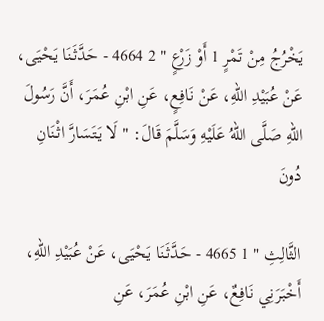يَخْرُجُ مِنْ تَمْرٍ 1 أَوْ زَرْعٍ " 2 4664 - حَدَّثَنَا يَحْيَى، عَنْ عُبَيْدِ اللهِ، عَنْ نَافِعٍ، عَنِ ابْنِ عُمَرَ، أَنَّ رَسُولَ اللهِ صَلَّى اللهُ عَلَيْهِ وَسَلَّمَ قَالَ: " لَا يَتَسَارَّ اثْنَانِ دُونَ

الثَّالِثِ " 1 4665 - حَدَّثَنَا يَحْيَى، عَنْ عُبَيْدِ اللهِ، أَخْبَرَنِي نَافِعٌ، عَنِ ابْنِ عُمَرَ، عَنِ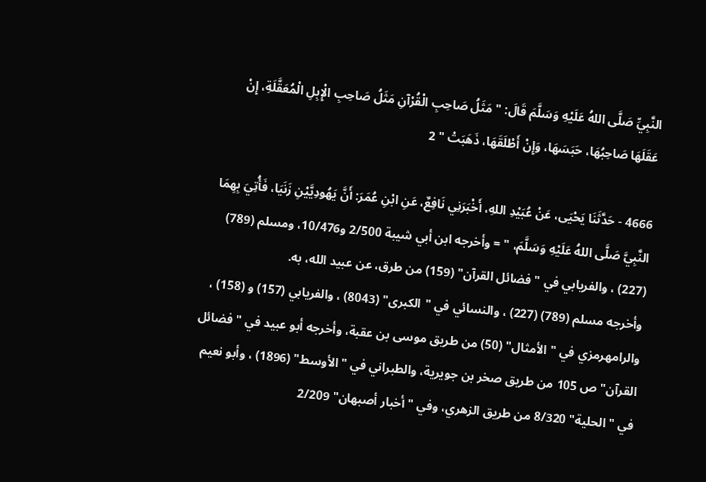النَّبِيِّ صَلَّى اللهُ عَلَيْهِ وَسَلَّمَ قَالَ: " مَثَلُ صَاحِبِ الْقُرْآنِ مَثَلُ صَاحِبِ الْإِبِلِ الْمُعَقَّلَةِ، إِنْ عَقَلَهَا صَاحِبُهَا، حَبَسَهَا، وَإِنْ أَطْلَقَهَا، ذَهَبَتْ " 2

4666 - حَدَّثَنَا يَحْيَى، عَنْ عُبَيْدِ اللهِ، أَخْبَرَنِي نَافِعٌ، عَنِ ابْنِ عُمَرَ: أَنَّ يَهُودِيَّيْنِ زَنَيَا، فَأُتِيَ بِهِمَا النَّبِيَّ صَلَّى اللهُ عَلَيْهِ وَسَلَّمَ، " = وأخرجه ابن أبي شيبة 2/500 و10/476، ومسلم (789) (227) ، والفريابي في "فضائل القرآن" (159) من طرق، عن عبيد الله، به.
وأخرجه مسلم (789) (227) ، والنسائي في "الكبرى" (8043) ، والفريابي (157) و (158) ، والرامهرمزي في "الأمثال" (50) من طريق موسى بن عقبة، وأخرجه أبو عبيد في "فضائل القرآن" ص 105 من طريق صخر بن جويرية، والطبراني في "الأوسط" (1896) ، وأبو نعيم في "الحلية" 8/320 من طريق الزهري، وفي "أخبار أصبهان" 2/209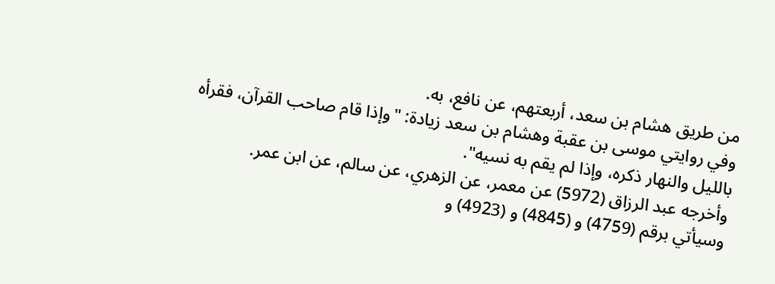من طريق هشام بن سعد، أربعتهم، عن نافع، به.
وفي روايتي موسى بن عقبة وهشام بن سعد زيادة: "وإذا قام صاحب القرآن، فقرأه بالليل والنهار ذكره، وإذا لم يقم به نسيه".
وأخرجه عبد الرزاق (5972) عن معمر، عن الزهري، عن سالم، عن ابن عمر.
وسيأتي برقم (4759) و (4845) و (4923) و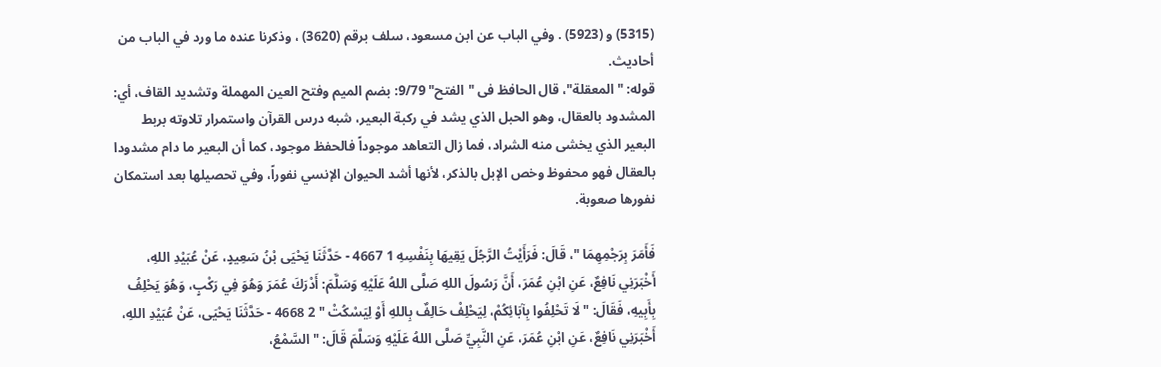(5315) و (5923) . وفي الباب عن ابن مسعود، سلف برقم (3620) ، وذكرنا عنده ما ورد في الباب من أحاديث.
قوله: "المعقلة"، قال الحافظ فى "الفتح" 9/79: بضم الميم وفتح العين المهملة وتشديد القاف، أي: المشدود بالعقال، وهو الحبل الذي يشد في ركبة البعير، شبه درس القرآن واستمرار تلاوته بربط البعير الذي يخشى منه الشراد، فما زال التعاهد موجوداً فالحفظ موجود، كما أن البعير ما دام مشدودا بالعقال فهو محفوظ وخص الإبل بالذكر، لأنها أشد الحيوان الإنسي نفوراً، وفي تحصيلها بعد استمكان نفورها صعوبة.

فَأَمَرَ بِرَجْمِهِمَا "، قَالَ: فَرَأَيْتُ الرَّجُلَ يَقِيهَا بِنَفْسِهِ 1 4667 - حَدَّثَنَا يَحْيَى بْنُ سَعِيدٍ، عَنْ عُبَيْدِ اللهِ، أَخْبَرَنِي نَافِعٌ، عَنِ ابْنِ عُمَرَ، أَنَّ رَسُولَ اللهِ صَلَّى اللهُ عَلَيْهِ وَسَلَّمَ: أَدْرَكَ عُمَرَ وَهُوَ فِي رَكْبٍ، وَهُوَ يَحْلِفُ بِأَبِيهِ، فَقَالَ: " لَا تَحْلِفُوا بِآبَائِكُمْ، لِيَحْلِفْ حَالِفٌ بِاللهِ أَوْ لِيَسْكُتْ " 2 4668 - حَدَّثَنَا يَحْيَى، عَنْ عُبَيْدِ اللهِ، أَخْبَرَنِي نَافِعٌ، عَنِ ابْنِ عُمَرَ، عَنِ النَّبِيِّ صَلَّى اللهُ عَلَيْهِ وَسَلَّمَ قَالَ: " السَّمْعُ،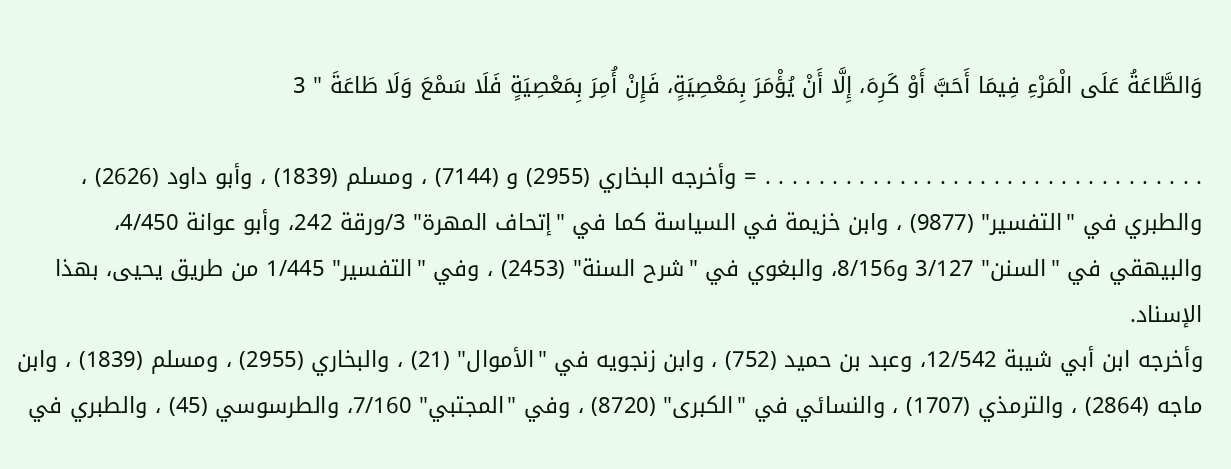وَالطَّاعَةُ عَلَى الْمَرْءِ فِيمَا أَحَبَّ أَوْ كَرِهَ، إِلَّا أَنْ يُؤْمَرَ بِمَعْصِيَةٍ، فَإِنْ أُمِرَ بِمَعْصِيَةٍ فَلَا سَمْعَ وَلَا طَاعَةَ " 3

. . . . . . . . . . . . . . . . . . . . . . . . . . . . . . . . . = وأخرجه البخاري (2955) و (7144) ، ومسلم (1839) ، وأبو داود (2626) ، والطبري في "التفسير" (9877) ، وابن خزيمة في السياسة كما في "إتحاف المهرة" 3/ورقة 242، وأبو عوانة 4/450، والبيهقي في "السنن" 3/127 و8/156، والبغوي في "شرح السنة" (2453) ، وفي "التفسير" 1/445 من طريق يحيى، بهذا الإسناد.
وأخرجه ابن أبي شيبة 12/542، وعبد بن حميد (752) ، وابن زنجويه في "الأموال" (21) ، والبخاري (2955) ، ومسلم (1839) ، وابن ماجه (2864) ، والترمذي (1707) ، والنسائي في "الكبرى" (8720) ، وفي "المجتبي" 7/160، والطرسوسي (45) ، والطبري في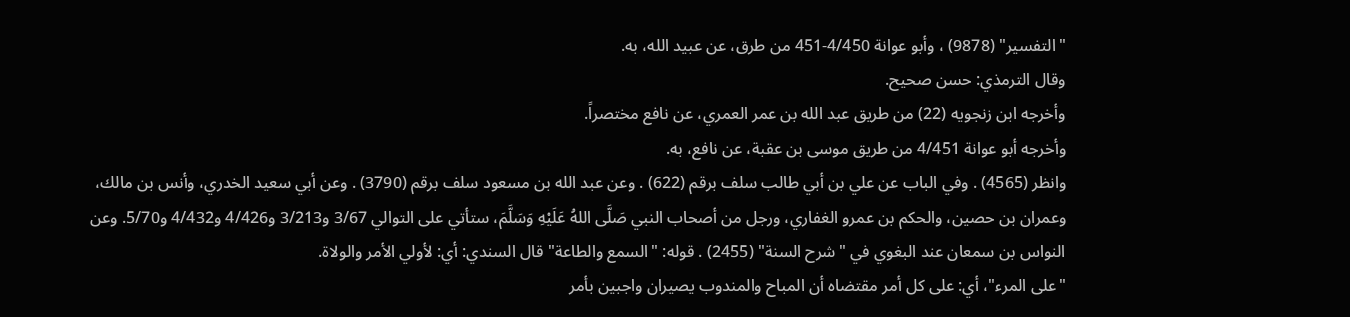"التفسير" (9878) ، وأبو عوانة 4/450-451 من طرق، عن عبيد الله، به.
وقال الترمذي: حسن صحيح.
وأخرجه ابن زنجويه (22) من طريق عبد الله بن عمر العمري، عن نافع مختصراً.
وأخرجه أبو عوانة 4/451 من طريق موسى بن عقبة، عن نافع، به.
وانظر (4565) . وفي الباب عن علي بن أبي طالب سلف برقم (622) . وعن عبد الله بن مسعود سلف برقم (3790) . وعن أبي سعيد الخدري، وأنس بن مالك، وعمران بن حصين، والحكم بن عمرو الغفاري، ورجل من أصحاب النبي صَلَّى اللهُ عَلَيْهِ وَسَلَّمَ، ستأتي على التوالي 3/67 و3/213 و4/426 و4/432 و5/70. وعن النواس بن سمعان عند البغوي في "شرح السنة" (2455) . قوله: "السمع والطاعة" قال السندي: أي: لأولي الأمر والولاة.
"على المرء"، أي: على كل أمر مقتضاه أن المباح والمندوب يصيران واجبين بأمر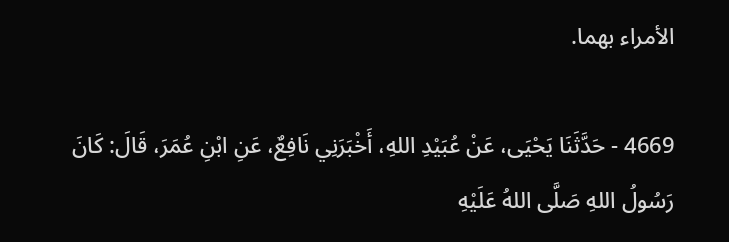الأمراء بهما.

4669 - حَدَّثَنَا يَحْيَى، عَنْ عُبَيْدِ اللهِ، أَخْبَرَنِي نَافِعٌ، عَنِ ابْنِ عُمَرَ، قَالَ: كَانَ رَسُولُ اللهِ صَلَّى اللهُ عَلَيْهِ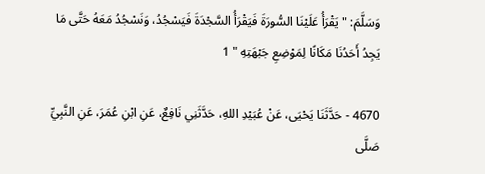وَسَلَّمَ: " يَقْرَأُ عَلَيْنَا السُّورَةَ فَيَقْرَأُ السَّجْدَةَ فَيَسْجُدُ، وَنَسْجُدُ مَعَهُ حَتَّى مَا يَجِدُ أَحَدُنَا مَكَانًا لِمَوْضِعِ جَبْهَتِهِ " 1

4670 - حَدَّثَنَا يَحْيَى، عَنْ عُبَيْدِ اللهِ، حَدَّثَنِي نَافِعٌ، عَنِ ابْنِ عُمَرَ، عَنِ النَّبِيِّ صَلَّى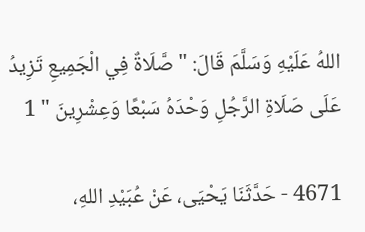اللهُ عَلَيْهِ وَسَلَّمَ قَالَ: " صَّلَاةٌ فِي الْجَمِيعِ تَزِيدُ عَلَى صَلَاةِ الرَّجُلِ وَحْدَهُ سَبْعًا وَعِشْرِينَ " 1

4671 - حَدَّثَنَا يَحْيَى، عَنْ عُبَيْدِ اللهِ،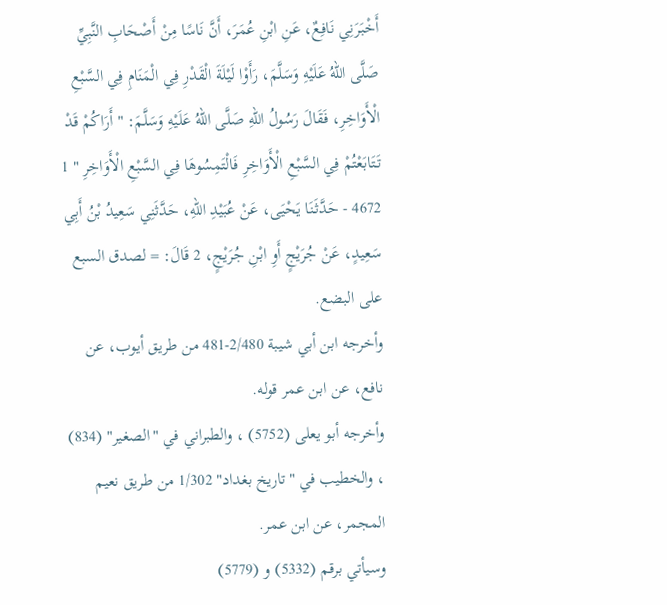أَخْبَرَنِي نَافِعٌ، عَنِ ابْنِ عُمَرَ، أَنَّ نَاسًا مِنْ أَصْحَابِ النَّبِيِّ صَلَّى اللهُ عَلَيْهِ وَسَلَّمَ، رَأَوْا لَيْلَةَ الْقَدْرِ فِي الْمَنَامِ فِي السَّبْعِ الْأَوَاخِرِ، فَقَالَ رَسُولُ اللهِ صَلَّى اللهُ عَلَيْهِ وَسَلَّمَ: " أَرَاكُمْ قَدْ تَتَابَعْتُمْ فِي السَّبْعِ الْأَوَاخِرِ فَالْتَمِسُوهَا فِي السَّبْعِ الْأَوَاخِرِ " 1 4672 - حَدَّثَنَا يَحْيَى، عَنْ عُبَيْدِ اللهِ، حَدَّثَنِي سَعِيدُ بْنُ أَبِي سَعِيدٍ، عَنْ جُرَيْجٍ أَوِ ابْنِ جُرَيْجٍ، 2 قَالَ: = لصدق السبع على البضع.
وأخرجه ابن أبي شيبة 2/480-481 من طريق أيوب، عن نافع، عن ابن عمر قوله.
وأخرجه أبو يعلى (5752) ، والطبراني في "الصغير" (834) ، والخطيب في "تاريخ بغداد" 1/302 من طريق نعيم المجمر، عن ابن عمر.
وسيأتي برقم (5332) و (5779)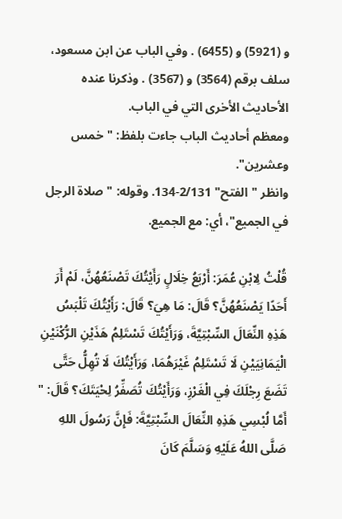و (5921) و (6455) . وفي الباب عن ابن مسعود، سلف برقم (3564) و (3567) . وذكرنا عنده الأحاديث الأخرى التي في الباب.
ومعظم أحاديث الباب جاءت بلفظ: "خمس وعشرين".
وانظر "الفتح" 2/131-134. وقوله: "صلاة الرجل في الجميع"، أي: مع الجميع.

قُلْتُ لِابْنِ عُمَرَ: أَرْبَعُ خِلَالٍ رَأَيْتُكَ تَصْنَعُهُنَّ، لَمْ أَرَ أَحَدًا يَصْنَعُهُنَّ؟ قَالَ: مَا هِيَ؟ قَالَ: رَأَيْتُكَ تَلْبَسُ هَذِهِ النِّعَالَ السِّبْتِيَّةَ، وَرَأَيْتُكَ تَسْتَلِمُ هَذَيْنِ الرُّكْنَيْنِ الْيَمَانِيَيْنِ لَا تَسْتَلِمُ غَيْرَهُمَا، وَرَأَيْتُكَ لَا تُهِلُّ حَتَّى تَضَعَ رِجْلَكَ فِي الْغَرْزِ، وَرَأَيْتُكَ تُصَفِّرُ لِحْيَتَكَ؟ قَالَ: " أَمَّا لُبْسِي هَذِهِ النِّعَالَ السِّبْتِيَّةَ: فَإِنَّ رَسُولَ اللهِ صَلَّى اللهُ عَلَيْهِ وَسَلَّمَ كَانَ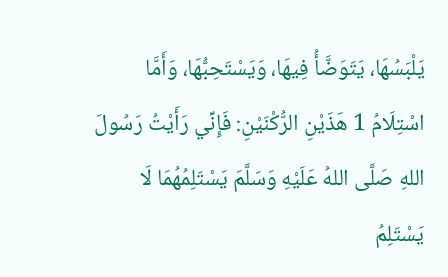يَلْبَسُهَا، يَتَوَضَّأُ فِيهَا، وَيَسْتَحِبُّهَا، وَأَمَّا اسْتِلَامُ 1 هَذَيْنِ الرُّكْنَيْنِ: فَإِنِّي رَأَيْتُ رَسُولَ اللهِ صَلَّى اللهُ عَلَيْهِ وَسَلَّمَ يَسْتَلِمُهُمَا لَا يَسْتَلِمُ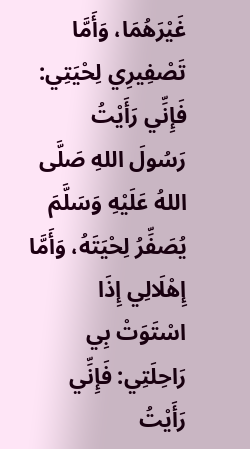غَيْرَهُمَا، وَأَمَّا تَصْفِيرِي لِحْيَتِي: فَإِنِّي رَأَيْتُ رَسُولَ اللهِ صَلَّى اللهُ عَلَيْهِ وَسَلَّمَ يُصَفِّرُ لِحْيَتَهُ، وَأَمَّا إِهْلَالِي إِذَا اسْتَوَتْ بِي رَاحِلَتِي: فَإِنِّي رَأَيْتُ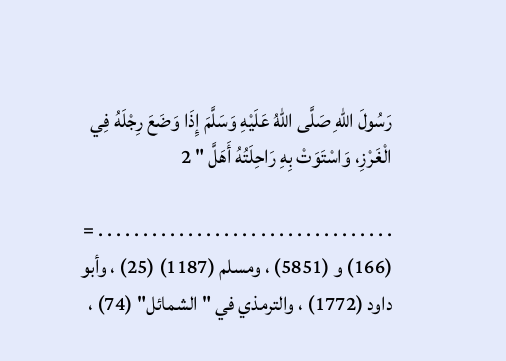رَسُولَ اللهِ صَلَّى اللهُ عَلَيْهِ وَسَلَّمَ إِذَا وَضَعَ رِجْلَهُ فِي الْغَرْزِ، وَاسْتَوَتْ بِهِ رَاحِلَتُهُ أَهَلَّ " 2

. . . . . . . . . . . . . . . . . . . . . . . . . . . . . . . . . = (166) و (5851) ، ومسلم (1187) (25) ، وأبو داود (1772) ، والترمذي في "الشمائل" (74) ،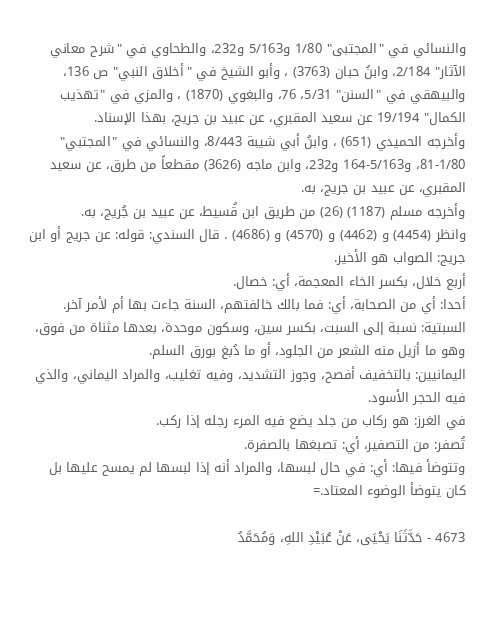والنسائي في "المجتبى" 1/80 و5/163 و232، والطحاوي في "شرح معاني الآثار" 2/184، وابنُ حبان (3763) ، وأبو الشيخ في "أخلاق النبي" ص 136، والبيهقي في "السنن" 5/31، 76، والبغوي (1870) ، والمزي في "تهذيب الكمال" 19/194 عن سعيد المقبري، عن عبيد بن جريج، بهذا الإسناد.
وأخرجه الحميدي (651) ، وابنُ أبي شيبة 8/443، والنسائي في "المجتبي" 1/80-81، و5/163-164 و232، وابن ماجه (3626) مقطعاً من طرق، عن سعيد المقبري، عن عبيد بن جريج، به.
وأخرجه مسلم (1187) (26) من طريق ابن قُسيط، عن عبيد بن جُريج، به.
وانظر (4454) و (4462) و (4570) و (4686) . قال السندي: قوله: عن جريج أو ابن جريج: الصواب هو الأخير.
أربع خلال، بكسر الخاء المعجمة، أي: خصال.
أحدا: أي من الصحابة، أي: فما بالك خالفتهم، السنة جاءت بها أم لأمر آخر.
السبتية: نسبة إلى السبت، بكسر سين، وسكون موحدة، بعدها مثناة من فوق، وهو ما أزيل منه الشعر من الجلود، أو ما دُبغ بورق السلم.
اليمانيين: بالتخفيف أفصح، وجوز التشديد، وفيه تغليب، والمراد اليماني، والذي فيه الحجر الأسود.
في الغرز: هو ركاب من جلد يضع فيه المرء رجله إذا ركب.
تُصفر: من التصفير، أي: تصبغها بالصفرة.
وتتوضأ فيها: أي: في حال لبسها، والمراد أنه إذا لبسها لم يمسح عليها بل كان يتوضأ الوضوء المعتاد.=

4673 - حَدَّثَنَا يَحْيَى، عَنْ عُبَيْدِ اللهِ، وَمُحَمَّدُ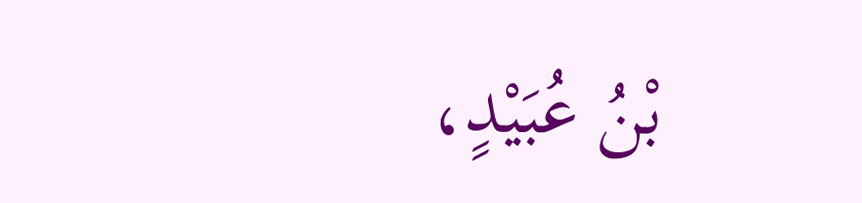بْنُ عُبَيْدٍ،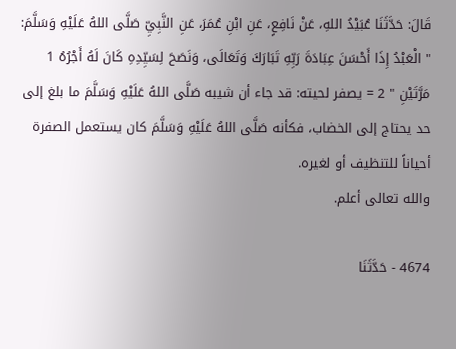قَالَ: حَدَّثَنَا عُبَيْدُ اللهِ، عَنْ نَافِعٍ، عَنِ ابْنِ عُمَرَ، عَنِ النَّبِيِّ صَلَّى اللهُ عَلَيْهِ وَسَلَّمَ: " الْعَبْدُ إِذَا أَحْسَنَ عِبَادَةَ رَبِّهِ تَبَارَكَ وَتَعَالَى، وَنَصَحَ لِسَيِّدِهِ كَانَ لَهُ أَجْرُهُ 1 مَرَّتَيْنِ " 2 = يصفر لحيته: قد جاء أن شيبه صَلَّى اللهُ عَلَيْهِ وَسَلَّمَ ما بلغ إلى حد يحتاج إلى الخضاب، فكأنه صَلَّى اللهُ عَلَيْهِ وَسَلَّمَ كان يستعمل الصفرة أحياناً للتنظيف أو لغيره.
والله تعالى أعلم.

4674 - حَدَّثَنَا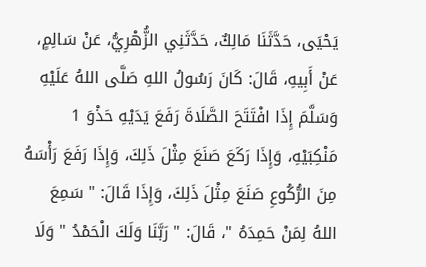يَحْيَى، حَدَّثَنَا مَالِكٌ، حَدَّثَنِي الزُّهْرِيُّ، عَنْ سَالِمٍ، عَنْ أَبِيهِ، قَالَ: كَانَ رَسُولُ اللهِ صَلَّى اللهُ عَلَيْهِ وَسَلَّمَ إِذَا افْتَتَحَ الصَّلَاةَ رَفَعَ يَدَيْهِ حَذْوَ 1 مَنْكِبَيْهِ، وَإِذَا رَكَعَ صَنَعَ مِثْلَ ذَلِكَ، وَإِذَا رَفَعَ رَأْسَهُ مِنَ الرُّكُوعِ صَنَعَ مِثْلَ ذَلِكَ، وَإِذَا قَالَ: " سَمِعَ اللهُ لِمَنْ حَمِدَهُ "، قَالَ: " رَبَّنَا وَلَكَ الْحَمْدُ " وَلَا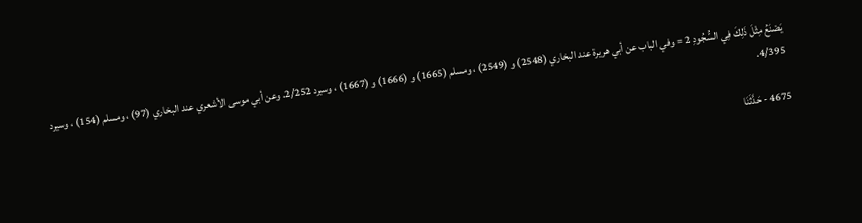يَصْنَعُ مِثْلَ ذَلِكَ فِي السُّجُودِ 2 = وفي الباب عن أبي هريرة عند البخاري (2548) و (2549) ، ومسلم (1665) و (1666) و (1667) ، وسيرد 2/252. وعن أبي موسى الأشعري عند البخاري (97) ، ومسلم (154) ، وسيرد 4/395.

4675 - حَدَّثَنَا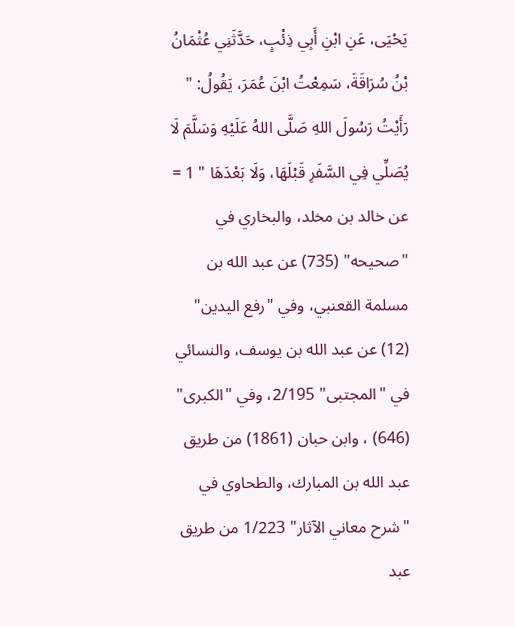يَحْيَى، عَنِ ابْنِ أَبِي ذِئْبٍ، حَدَّثَنِي عُثْمَانُ بْنُ سُرَاقَةَ، سَمِعْتُ ابْنَ عُمَرَ، يَقُولُ: " رَأَيْتُ رَسُولَ اللهِ صَلَّى اللهُ عَلَيْهِ وَسَلَّمَ لَا يُصَلِّي فِي السَّفَرِ قَبْلَهَا، وَلَا بَعْدَهَا " 1 = عن خالد بن مخلد، والبخاري في "صحيحه" (735) عن عبد الله بن مسلمة القعنبي، وفي "رفع اليدين" (12) عن عبد الله بن يوسف، والنسائي في "المجتبى" 2/195، وفي "الكبرى" (646) ، وابن حبان (1861) من طريق عبد الله بن المبارك، والطحاوي في "شرح معاني الآثار" 1/223 من طريق عبد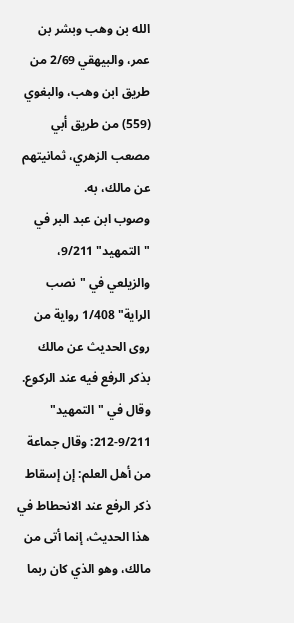الله بن وهب وبشر بن عمر، والبيهقي 2/69 من طريق ابن وهب، والبغوي (559) من طريق أبي مصعب الزهري، ثمانيتهم عن مالك، به.
وصوب ابن عبد البر في "التمهيد" 9/211، والزيلعي في "نصب الراية" 1/408 رواية من روى الحديث عن مالك بذكر الرفع فيه عند الركوع.
وقال في "التمهيد" 9/211-212: وقال جماعة من أهل العلم: إن إسقاط ذكر الرفع عند الانحطاط في هذا الحديث، إنما أتى من مالك، وهو الذي كان ربما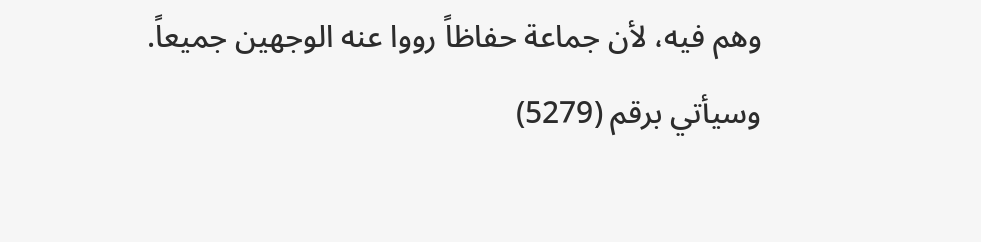وهم فيه، لأن جماعة حفاظاً رووا عنه الوجهين جميعاً.
وسيأتي برقم (5279)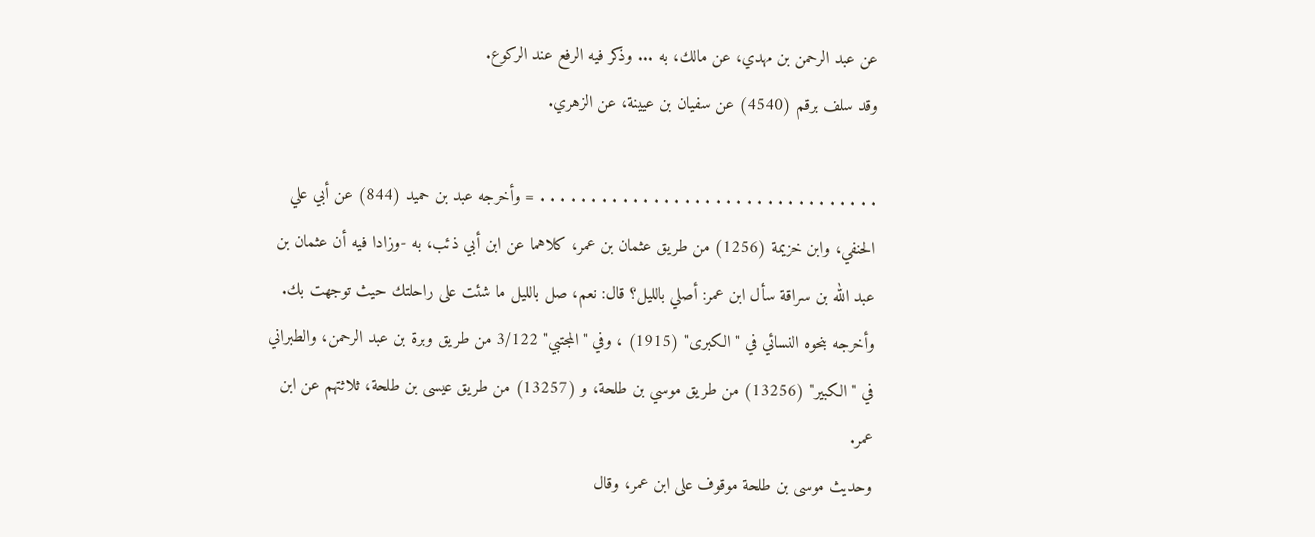عن عبد الرحمن بن مهدي، عن مالك، به ... وذكر فيه الرفع عند الركوع.
وقد سلف برقم (4540) عن سفيان بن عيينة، عن الزهري.

. . . . . . . . . . . . . . . . . . . . . . . . . . . . . . . . . = وأخرجه عبد بن حميد (844) عن أبي علي الحنفي، وابن خزيمة (1256) من طريق عثمان بن عمر، كلاهما عن ابن أبي ذئب، به -وزادا فيه أن عثمان بن عبد الله بن سراقة سأل ابن عمر: أصلي بالليل؟ قال: نعم، صل بالليل ما شئت على راحلتك حيث توجهت بك.
وأخرجه بنحوه النسائي في "الكبرى" (1915) ، وفي "المجتبي" 3/122 من طريق وبرة بن عبد الرحمن، والطبراني في "الكبير" (13256) من طريق موسي بن طلحة، و (13257) من طريق عيسى بن طلحة، ثلاثتهم عن ابن عمر.
وحديث موسى بن طلحة موقوف على ابن عمر، وقال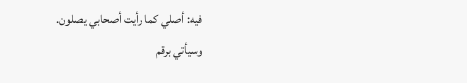فيه: أصلي كما رأيت أصحابي يصلون.
وسيأتي برقم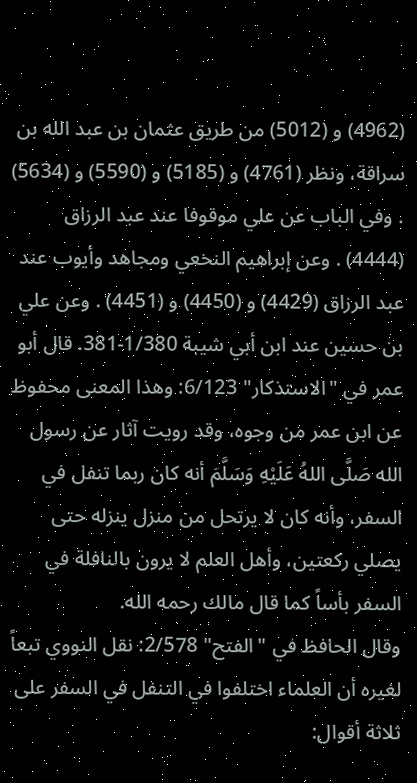(4962) و (5012) من طريق عثمان بن عبد الله بن سراقة، ونظر (4761) و (5185) و (5590) و (5634) . وفي الباب عن علي موقوفا عند عبد الرزاق (4444) . وعن إبراهيم النخعي ومجاهد وأيوب عند عبد الرزاق (4429) و (4450) و (4451) . وعن علي بن حسين عند ابن أبي شيبة 1/380-381. قال أبو عمر في "الاستذكار" 6/123: وهذا المعنى محفوظ عن ابن عمر من وجوه، وقد رويت آثار عن رسول الله صَلَّى اللهُ عَلَيْهِ وَسَلَّمَ أنه كان ربما تنفل في السفر، وأنه كان لا يرتحل من منزل ينزله حتى يصلي ركعتين، وأهل العلم لا يرون بالنافلة في السفر بأساً كما قال مالك رحمه الله.
وقال الحافظ في "الفتح" 2/578: نقل النووي تبعاً لغيره أن العلماء اختلفوا في التنفل في السفر على ثلاثة أقوال: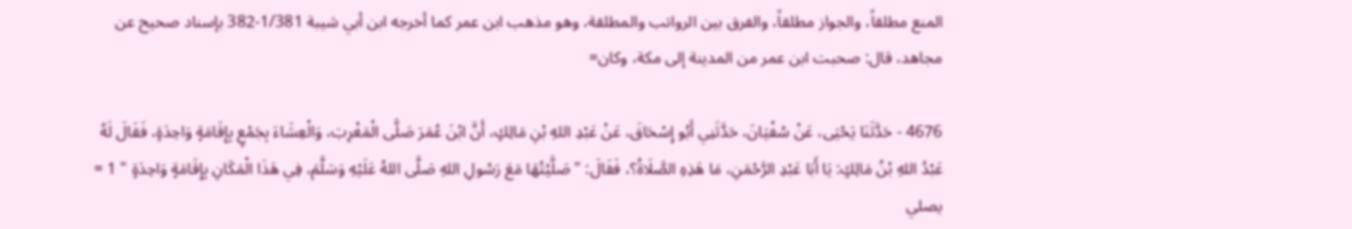المنع مطلقاً، والجواز مطلقاً، والفرق بين الرواتب والمطلقة، وهو مذهب ابن عمر كما أخرجه ابن أبي شيبة 1/381-382 بإسناد صحيح عن مجاهد، قال: صحبت ابن عمر من المدينة إلى مكة، وكان=

4676 - حَدَّثَنَا يَحْيَى، عَنْ سُفْيَانَ، حَدَّثَنِي أَبُو إِسْحَاقَ، عَنْ عَبْدِ اللهِ بْنِ مَالِكٍ، أَنَّ ابْنَ عُمَرَ صَلَّى الْمَغْرِبَ، وَالْعِشَاءَ بِجَمْعٍ بِإِقَامَةٍ وَاحِدَةٍ، فَقَالَ لَهُ عَبْدُ اللهِ بْنُ مَالِكٍ: يَا أَبَا عَبْدِ الرَّحْمَنِ، مَا هَذِهِ الصَّلَاةُ؟، فَقَالَ: " صَلَّيْتُهَا مَعَ رَسُولِ اللهِ صَلَّى اللهُ عَلَيْهِ وَسَلَّمَ، فِي هَذَا الْمَكَانِ بِإِقَامَةٍ وَاحِدَةٍ " 1 = يصلي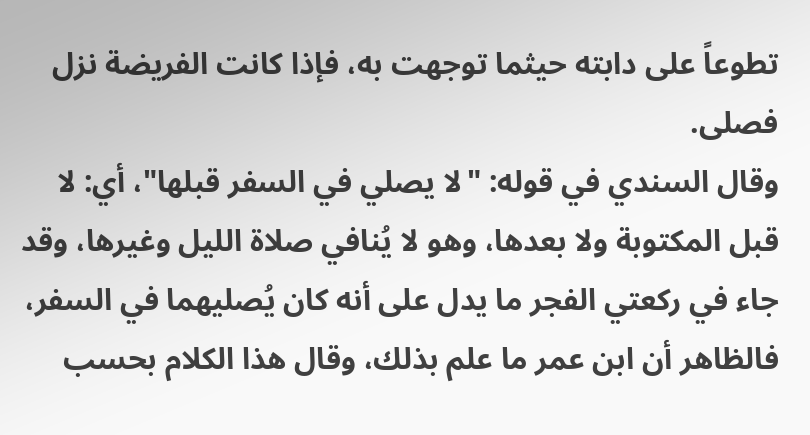تطوعاً على دابته حيثما توجهت به، فإذا كانت الفريضة نزل فصلى.
وقال السندي في قوله: "لا يصلي في السفر قبلها"، أي: لا قبل المكتوبة ولا بعدها، وهو لا يُنافي صلاة الليل وغيرها، وقد جاء في ركعتي الفجر ما يدل على أنه كان يُصليهما في السفر، فالظاهر أن ابن عمر ما علم بذلك، وقال هذا الكلام بحسب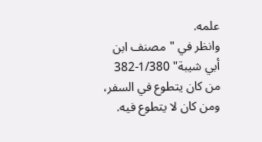علمه.
وانظر في "مصنف ابن أبي شيبة" 1/380-382 من كان يتطوع في السفر، ومن كان لا يتطوع فيه.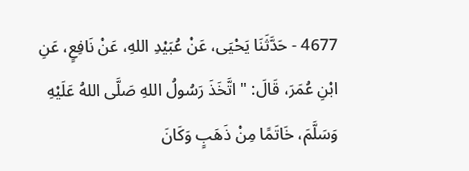4677 - حَدَّثَنَا يَحْيَى، عَنْ عُبَيْدِ اللهِ، عَنْ نَافِعٍ، عَنِ ابْنِ عُمَرَ، قَالَ: " اتَّخَذَ رَسُولُ اللهِ صَلَّى اللهُ عَلَيْهِ وَسَلَّمَ، خَاتَمًا مِنْ ذَهَبٍ وَكَانَ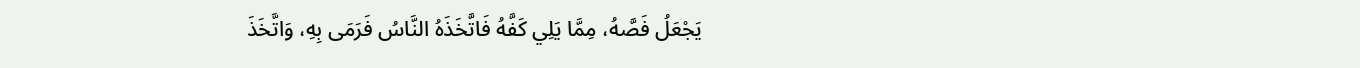يَجْعَلُ فَصَّهُ، مِمَّا يَلِي كَفَّهُ فَاتَّخَذَهُ النَّاسُ فَرَمَى بِهِ، وَاتَّخَذَ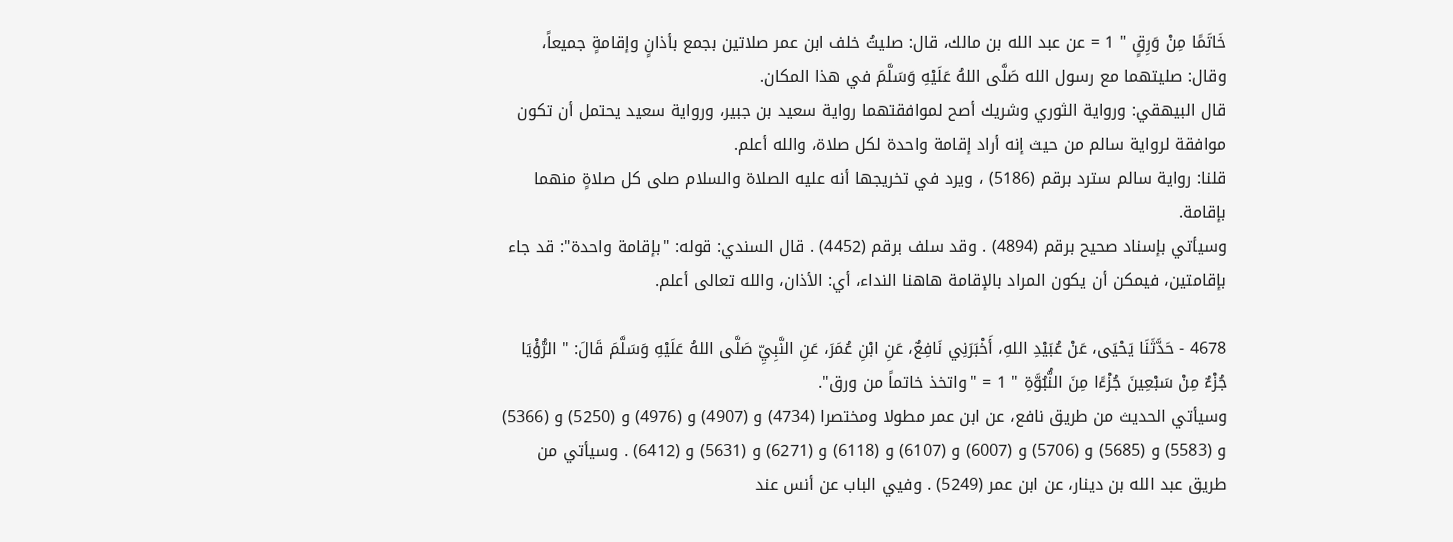خَاتَمًا مِنْ وَرِقٍ " 1 = عن عبد الله بن مالك، قال: صليتُ خلف ابن عمر صلاتين بجمع بأذانٍ وإقامةٍ جميعاً، وقال: صليتهما مع رسول الله صَلَّى اللهُ عَلَيْهِ وَسَلَّمَ في هذا المكان.
قال البيهقي: ورواية الثوري وشريك أصح لموافقتهما رواية سعيد بن جبير، ورواية سعيد يحتمل أن تكون موافقة لرواية سالم من حيث إنه أراد إقامة واحدة لكل صلاة، والله أعلم.
قلنا: رواية سالم سترد برقم (5186) ، ويرد في تخريجها أنه عليه الصلاة والسلام صلى كل صلاةٍ منهما بإقامة.
وسيأتي بإسناد صحيح برقم (4894) . وقد سلف برقم (4452) . قال السندي: قوله: "بإقامة واحدة": قد جاء بإقامتين، فيمكن أن يكون المراد بالإقامة هاهنا النداء، أي: الأذان، والله تعالى أعلم.

4678 - حَدَّثَنَا يَحْيَى، عَنْ عُبَيْدِ اللهِ، أَخْبَرَنِي نَافِعٌ، عَنِ ابْنِ عُمَرَ، عَنِ النَّبِيِّ صَلَّى اللهُ عَلَيْهِ وَسَلَّمَ قَالَ: " الرُّؤْيَا جُزْءٌ مِنْ سَبْعِينَ جُزْءًا مِنَ النُّبُوَّةِ " 1 = "واتخذ خاتماً من ورق".
وسيأتي الحديث من طريق نافع، عن ابن عمر مطولا ومختصرا (4734) و (4907) و (4976) و (5250) و (5366) و (5583) و (5685) و (5706) و (6007) و (6107) و (6118) و (6271) و (5631) و (6412) . وسيأتي من طريق عبد الله بن دينار، عن ابن عمر (5249) . وفيي الباب عن أنس عند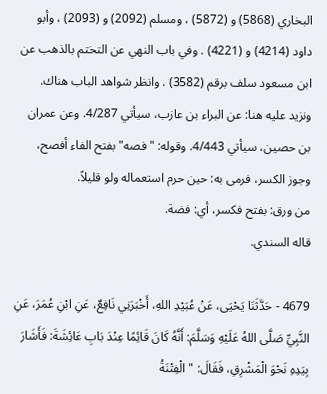البخاري (5868) و (5872) ، ومسلم (2092) و (2093) ، وأبو داود (4214) و (4221) . وفي باب النهي عن التختم بالذهب عن ابن مسعود سلف برقم (3582) . وانظر شواهد الباب هناك.
ونزيد عليه هنا: عن البراء بن عازب، سيأتي 4/287. وعن عمران بن حصين، سيأتي 4/443. وقوله: "فصه" بفتح الفاء أفصح، وجوز الكسر، فرمى به: حين حرم استعماله ولو قليلاً.
من ورق: بفتح فكسر، أي: فضة.
قاله السندي.

4679 - حَدَّثَنَا يَحْيَى، عَنْ عُبَيْدِ اللهِ، أَخْبَرَنِي نَافِعٌ، عَنِ ابْنِ عُمَرَ، عَنِ النَّبِيِّ صَلَّى اللهُ عَلَيْهِ وَسَلَّمَ: أَنَّهُ كَانَ قَائِمًا عِنْدَ بَابِ عَائِشَةَ: فَأَشَارَ بِيَدِهِ نَحْوَ الْمَشْرِقِ، فَقَالَ: " الْفِتْنَةُ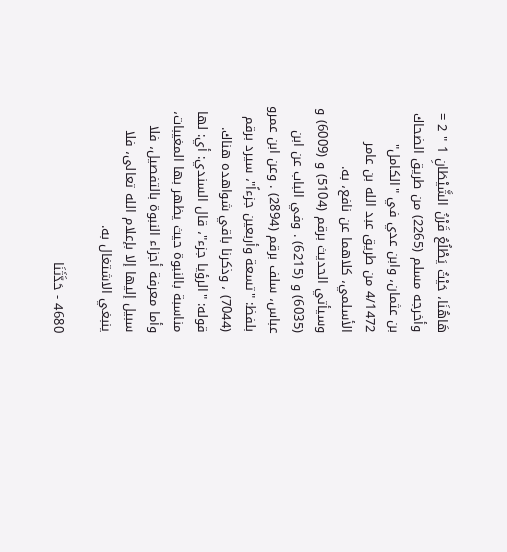هَاهُنَا، حَيْثُ يَطْلُعُ قَرْنُ الشَّيْطَانِ 1 " 2 = وأخرجه مسلم (2265) من طريق الضحاك بن عثمان، وابن عدي في "الكامل" 4/1472 من طريق عبد الله بن عامر الأسلمي، كلاهما عن نافع، به.
وسيأتي الحديث برقم (5104) و (6009) و (6035) و (6215) . وفي الباب عن ابن عباس، سلف برقم (2894) . وعن ابن عمرو بلفظ: "تسعة وأربعين جزءاً"، سيرد برقم (7044) ، وذكرنا باقي شواهده هناك.
قوله: "الرؤيا جزء"، قال السندي: أي: لها مناسبة بالنبوة حيث يظهر بها المغيبات، وأما معرفة أجزاء النبوة بالتفصيل، فلا سبيل إليها إلا بإعلام الله تعالى، فلا ينبغي الاشتغال به.

4680 - حَدَّثَنَا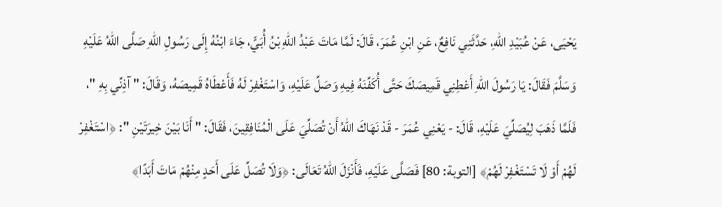يَحْيَى، عَنْ عُبَيْدِ اللهِ، حَدَّثَنِي نَافِعٌ، عَنِ ابْنِ عُمَرَ، قَالَ: لَمَّا مَاتَ عَبْدُ اللهِ بْنُ أُبَيٍّ، جَاءَ ابْنُهُ إِلَى رَسُولِ اللهِ صَلَّى اللهُ عَلَيْهِ وَسَلَّمَ فَقَالَ: يَا رَسُولَ اللهِ أَعْطِنِي قَمِيصَكَ حَتَّى أُكَفِّنَهُ فِيهِ وَصَلِّ عَلَيْهِ، وَاسْتَغْفِرْ لَهُ فَأَعْطَاهُ قَمِيصَهُ، وَقَالَ: " آذِنِّي بِهِ "، فَلَمَّا ذَهَبَ لِيُصَلِّيَ عَلَيْهِ، قَالَ: - يَعْنِي عُمَرَ - قَدْ نَهَاكَ اللهُ أَنْ تُصَلِّيَ عَلَى الْمُنَافِقِينَ، فَقَالَ: " أَنَا بَيْنَ خِيرَتَيْنِ ": ﴿اسْتَغْفِرْ لَهُمْ أَوْ لَا تَسْتَغْفِرْ لَهُمْ﴾ [التوبة: 80] فَصَلَّى عَلَيْهِ، فَأَنْزَلَ اللهُ تَعَالَى: ﴿وَلَا تُصَلِّ عَلَى أَحَدٍ مِنْهُمْ مَاتَ أَبَدًا﴾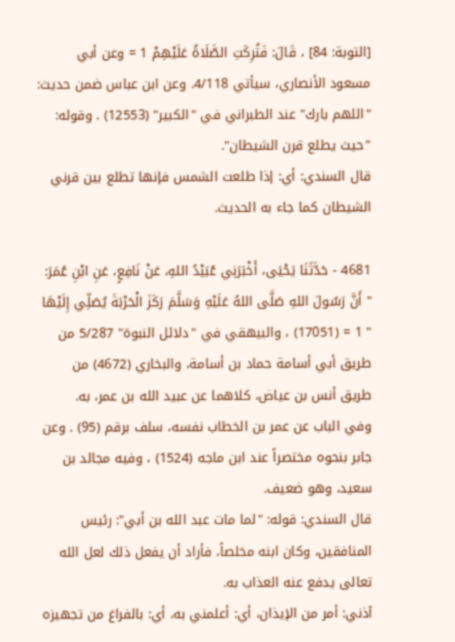[التوبة: 84] ، قَالَ: فَتُرِكَتِ الصَّلَاةُ عَلَيْهِمْ 1 = وعن أبي مسعود الأنصاري، سيأتي 4/118. وعن ابن عباس ضمن حديث: "اللهم بارك" عند الطبراني في "الكبير" (12553) . وقوله: "حيث يطلع قرن الشيطان".
قال السندي: أي: إذا طلعت الشمس فإنها تطلع بين قرني الشيطان كما جاء به الحديث.

4681 - حَدَّثَنَا يَحْيَى، أَخْبَرَنِي عُبَيْدُ اللهِ، عَنْ نَافِعٍ، عَنِ ابْنِ عُمَرَ: " أَنَّ رَسُولَ اللهِ صَلَّى اللهُ عَلَيْهِ وَسَلَّمَ رَكَزَ الْحَرْبَةَ يُصَلِّي إِلَيْهَا " 1 = (17051) ، والبيهقي في "دلائل النبوة" 5/287 من طريق أبي أسامة حماد بن أسامة، والبخاري (4672) من طريق أنس بن عياض، كلاهما عن عبيد الله بن عمر، به.
وفي الباب عن عمر بن الخطاب نفسه، سلف برقم (95) . وعن جابر بنحوه مختصراً عند ابن ماجه (1524) ، وفيه مجالد بن سعيد، وهو ضعيف.
قال السندي: قوله: "لما مات عبد الله بن أبي": رئيس المنافقين، وكان ابنه مخلصاً، فأراد أن يفعل ذلك لعل الله تعالى يدفع عنه العذاب به.
آذني: أمر من الإيذان، أي: أعلمني به، أي: بالفراغ من تجهيزه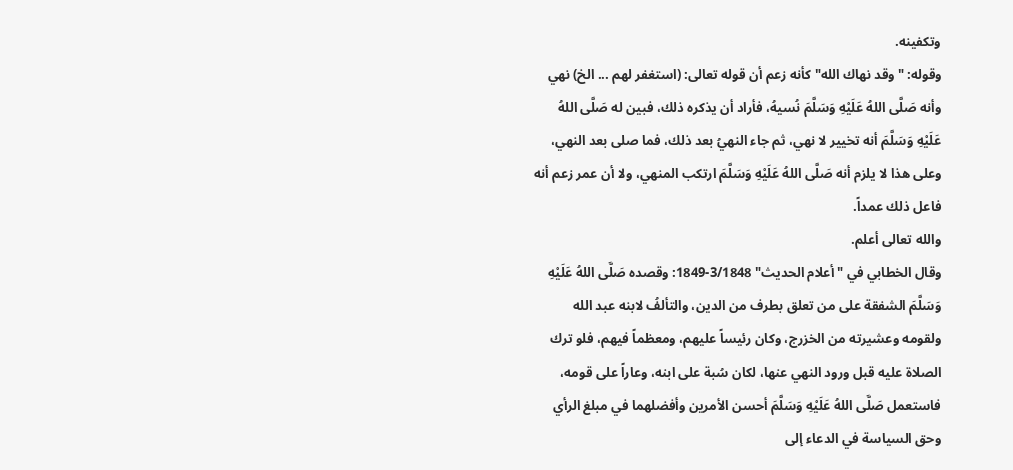وتكفينه.
وقوله: "وقد نهاك الله" كأنه زعم أن قوله تعالى: (استغفر لهم ... الخ) نهي وأنه صَلَّى اللهُ عَلَيْهِ وَسَلَّمَ نُسيهُ، فأراد أن يذكره ذلك، فبين له صَلَّى اللهُ عَلَيْهِ وَسَلَّمَ أنه تخيير لا نهي، ثم جاء النهيُ بعد ذلك، فما صلى بعد النهي، وعلى هذا لا يلزم أنه صَلَّى اللهُ عَلَيْهِ وَسَلَّمَ ارتكب المنهي، ولا أن عمر زعم أنه فاعل ذلك عمداً.
والله تعالى أعلم.
وقال الخطابي في "أعلام الحديث" 3/1848-1849: وقصده صَلَّى اللهُ عَلَيْهِ وَسَلَّمَ الشفقة على من تعلق بطرف من الدين، والتألفُ لابنه عبد الله ولقومه وعشيرته من الخزرج، وكان رئيساً عليهم، ومعظماً فيهم، فلو ترك الصلاة عليه قبل ورود النهي عنها، لكان سُبة على ابنه، وعاراً على قومه، فاستعمل صَلَّى اللهُ عَلَيْهِ وَسَلَّمَ أحسن الأمرين وأفضلهما في مبلغ الرأي وحق السياسة في الدعاء إلى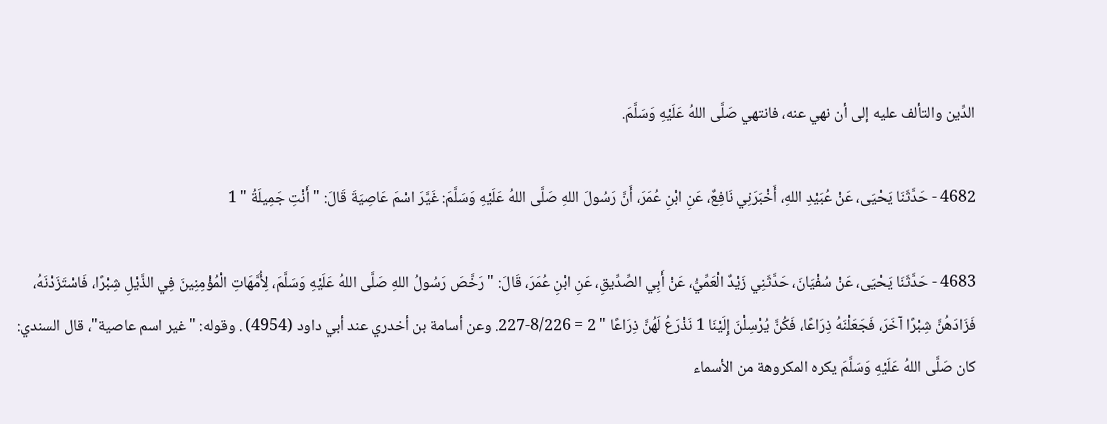الدِّين والتألف عليه إلى أن نهي عنه، فانتهي صَلَّى اللهُ عَلَيْهِ وَسَلَّمَ.

4682 - حَدَّثَنَا يَحْيَى، عَنْ عُبَيْدِ اللهِ، أَخْبَرَنِي نَافِعٌ، عَنِ ابْنِ عُمَرَ، أَنَّ رَسُولَ اللهِ صَلَّى اللهُ عَلَيْهِ وَسَلَّمَ: غَيَّرَ اسْمَ عَاصِيَةَ قَالَ: " أَنْتِ جَمِيلَةُ " 1

4683 - حَدَّثَنَا يَحْيَى، عَنْ سُفْيَانَ، حَدَّثَنِي زَيْدٌ الْعَمِّيُّ، عَنْ أَبِي الصِّدِّيقِ، عَنِ ابْنِ عُمَرَ، قَالَ: " رَخَّصَ رَسُولُ اللهِ صَلَّى اللهُ عَلَيْهِ وَسَلَّمَ، لِأُمَّهَاتِ الْمُؤْمِنِينَ فِي الذَّيْلِ شِبْرًا، فَاسْتَزَدْنَهُ، فَزَادَهُنَّ شِبْرًا آخَرَ، فَجَعَلْنَهُ ذِرَاعًا، فَكُنَّ يُرْسِلْنَ إِلَيْنَا 1 نَذْرَعُ لَهُنَّ ذِرَاعًا " 2 = 8/226-227. وعن أسامة بن أخدري عند أبي داود (4954) . وقوله: "غير اسم عاصية"، قال السندي: كان صَلَّى اللهُ عَلَيْهِ وَسَلَّمَ يكره المكروهة من الأسماء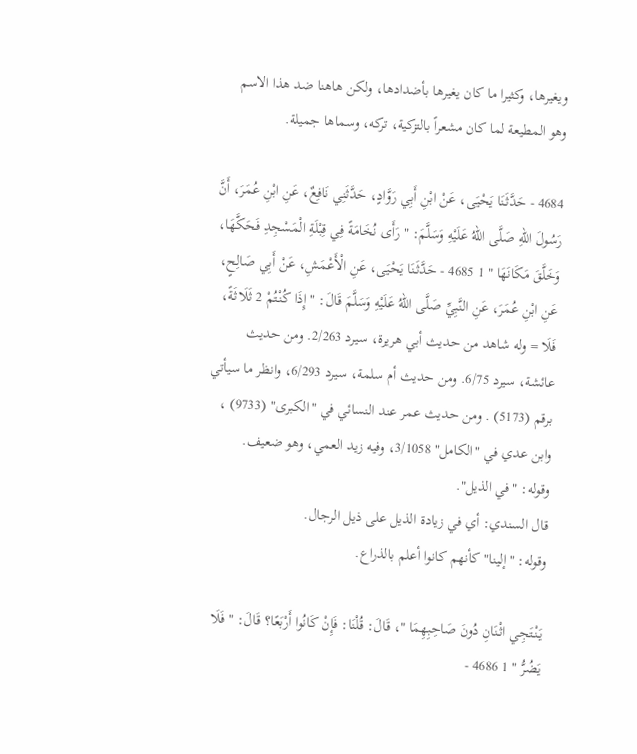ويغيرها، وكثيرا ما كان يغيرها بأضدادها، ولكن هاهنا ضد هذا الاسم وهو المطيعة لما كان مشعراً بالتزكية، تركه، وسماها جميلة.

4684 - حَدَّثَنَا يَحْيَى، عَنْ ابْنِ أَبِي رَوَّادٍ، حَدَّثَنِي نَافِعٌ، عَنِ ابْنِ عُمَرَ، أَنَّ رَسُولَ اللهِ صَلَّى اللهُ عَلَيْهِ وَسَلَّمَ: " رَأَى نُخَامَةً فِي قِبْلَةِ الْمَسْجِدِ فَحَكَّهَا، وَخَلَّقَ مَكَانَهَا " 1 4685 - حَدَّثَنَا يَحْيَى، عَنِ الْأَعْمَشِ، عَنْ أَبِي صَالِحٍ، عَنِ ابْنِ عُمَرَ، عَنِ النَّبِيِّ صَلَّى اللهُ عَلَيْهِ وَسَلَّمَ قَالَ: " إِذَا كُنْتُمْ 2 ثَلَاثَةً، فَلَا = وله شاهد من حديث أبي هريرة، سيرد 2/263. ومن حديث عائشة، سيرد 6/75. ومن حديث أم سلمة، سيرد 6/293، وانظر ما سيأتي برقم (5173) . ومن حديث عمر عند النسائي في "الكبرى" (9733) ، وابن عدي في "الكامل" 3/1058، وفيه زيد العمي، وهو ضعيف.
وقوله: "في الذيل".
قال السندي: أي في زيادة الذيل على ذيل الرجال.
وقوله: "إلينا" كأنهم كانوا أعلم بالذراع.

يَنْتَجِي اثْنَانِ دُونَ صَاحِبِهِمَا "، قَالَ: قُلْنَا: فَإِنْ كَانُوا أَرْبَعًا؟ قَالَ: " فَلَا يَضُرُّ " 1 4686 -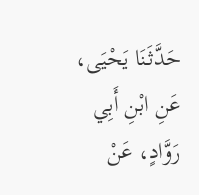حَدَّثَنَا يَحْيَى، عَنِ ابْنِ أَبِي رَوَّادٍ، عَنْ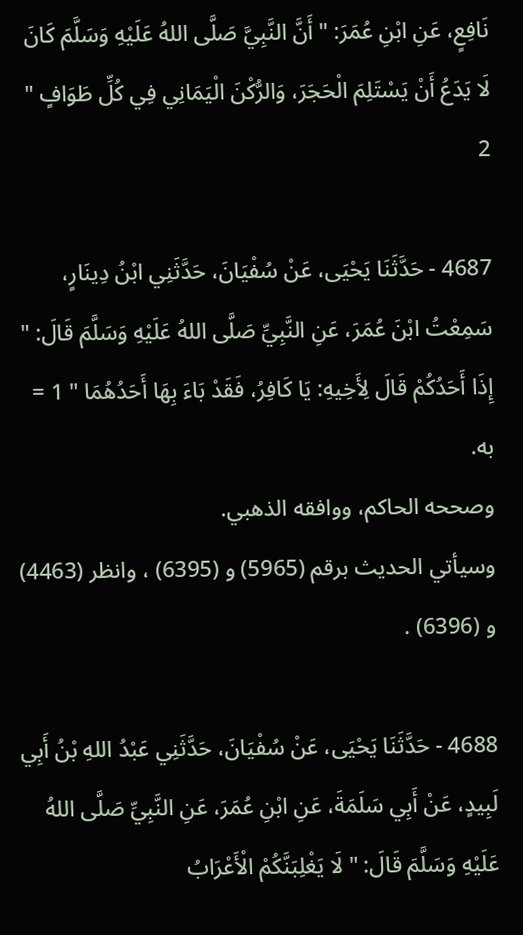نَافِعٍ، عَنِ ابْنِ عُمَرَ: " أَنَّ النَّبِيَّ صَلَّى اللهُ عَلَيْهِ وَسَلَّمَ كَانَ لَا يَدَعُ أَنْ يَسْتَلِمَ الْحَجَرَ، وَالرُّكْنَ الْيَمَانِي فِي كُلِّ طَوَافٍ " 2

4687 - حَدَّثَنَا يَحْيَى، عَنْ سُفْيَانَ، حَدَّثَنِي ابْنُ دِينَارٍ، سَمِعْتُ ابْنَ عُمَرَ، عَنِ النَّبِيِّ صَلَّى اللهُ عَلَيْهِ وَسَلَّمَ قَالَ: " إِذَا أَحَدُكُمْ قَالَ لِأَخِيهِ: يَا كَافِرُ، فَقَدْ بَاءَ بِهَا أَحَدُهُمَا " 1 = به.
وصححه الحاكم، ووافقه الذهبي.
وسيأتي الحديث برقم (5965) و (6395) ، وانظر (4463) و (6396) .

4688 - حَدَّثَنَا يَحْيَى، عَنْ سُفْيَانَ، حَدَّثَنِي عَبْدُ اللهِ بْنُ أَبِي لَبِيدٍ، عَنْ أَبِي سَلَمَةَ، عَنِ ابْنِ عُمَرَ، عَنِ النَّبِيِّ صَلَّى اللهُ عَلَيْهِ وَسَلَّمَ قَالَ: " لَا يَغْلِبَنَّكُمْ الْأَعْرَابُ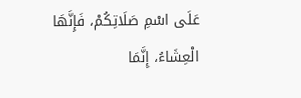عَلَى اسْمِ صَلَاتِكُمْ، فَإِنَّهَا الْعِشَاءُ، إِنَّمَا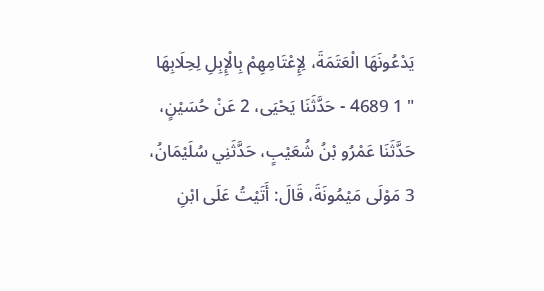يَدْعُونَهَا الْعَتَمَةَ، لِإِعْتَامِهِمْ بِالْإِبِلِ لِحِلَابِهَا " 1 4689 - حَدَّثَنَا يَحْيَى، 2 عَنْ حُسَيْنٍ، حَدَّثَنَا عَمْرُو بْنُ شُعَيْبٍ، حَدَّثَنِي سُلَيْمَانُ، 3 مَوْلَى مَيْمُونَةَ، قَالَ: أَتَيْتُ عَلَى ابْنِ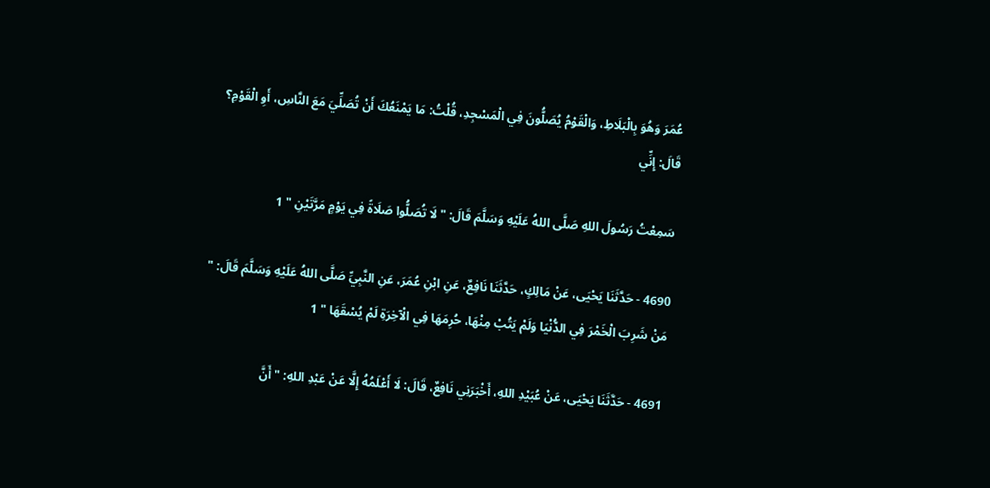عُمَرَ وَهُوَ بِالْبَلَاطِ، وَالْقَوْمُ يُصَلُّونَ فِي الْمَسْجِدِ، قُلْتُ: مَا يَمْنَعُكَ أَنْ تُصَلِّيَ مَعَ النَّاسِ، أَوِ الْقَوْمِ؟ قَالَ: إِنِّي

سَمِعْتُ رَسُولَ اللهِ صَلَّى اللهُ عَلَيْهِ وَسَلَّمَ قَالَ: " لَا تُصَلُّوا صَلَاةً فِي يَوْمٍ مَرَّتَيْنِ " 1

4690 - حَدَّثَنَا يَحْيَى، عَنْ مَالِكٍ، حَدَّثَنَا نَافِعٌ، عَنِ ابْنِ عُمَرَ، عَنِ النَّبِيِّ صَلَّى اللهُ عَلَيْهِ وَسَلَّمَ قَالَ: " مَنْ شَرِبَ الْخَمْرَ فِي الدُّنْيَا وَلَمْ يَتُبْ مِنْهَا، حُرِمَهَا فِي الْآخِرَةِ لَمْ يُسْقَهَا " 1

4691 - حَدَّثَنَا يَحْيَى، عَنْ عُبَيْدِ اللهِ، أَخْبَرَنِي نَافِعٌ، قَالَ: لَا أَعْلَمُهُ إِلَّا عَنْ عَبْدِ اللهِ: " أَنَّ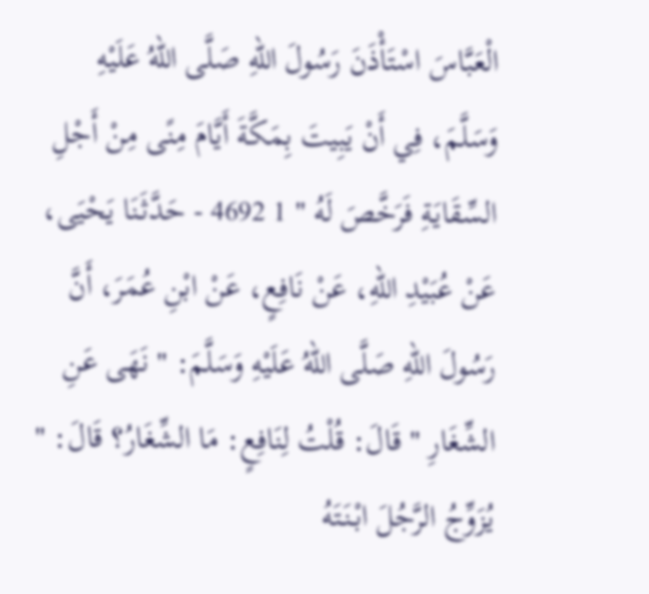الْعَبَّاسَ اسْتَأْذَنَ رَسُولَ اللهِ صَلَّى اللهُ عَلَيْهِ وَسَلَّمَ، فِي أَنْ يَبِيتَ بِمَكَّةَ أَيَّامَ مِنًى مِنْ أَجْلِ السِّقَايَةِ فَرَخَّصَ لَهُ " 1 4692 - حَدَّثَنَا يَحْيَى، عَنْ عُبَيْدِ اللهِ، عَنْ نَافِعٍ، عَنْ ابْنِ عُمَرَ، أَنَّ رَسُولَ اللهِ صَلَّى اللهُ عَلَيْهِ وَسَلَّمَ: " نَهَى عَنِ الشِّغَارِ " قَالَ: قُلْتُ لِنَافِعٍ: مَا الشِّغَارُ؟ قَالَ: " يُزَوِّجُ الرَّجُلَ ابْنَتَهُ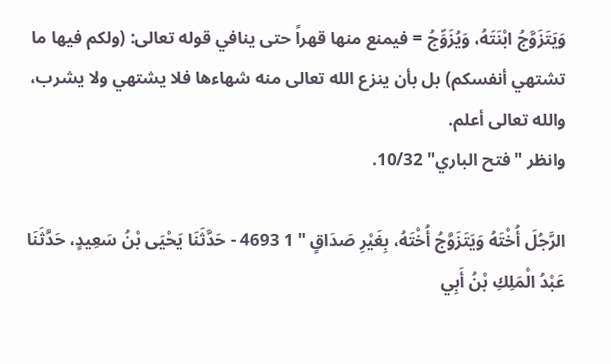وَيَتَزَوَّجُ ابْنَتَهُ، وَيُزَوِّجُ = فيمنع منها قهراً حتى ينافي قوله تعالى: (ولكم فيها ما تشتهي أنفسكم) بل بأن ينزع الله تعالى منه شهاءها فلا يشتهي ولا يشرب، والله تعالى أعلم.
وانظر "فتح الباري" 10/32.

الرَّجُلَ أُخْتَهُ وَيَتَزَوَّجُ أُخْتَهُ، بِغَيْرِ صَدَاقٍ " 1 4693 - حَدَّثَنَا يَحْيَى بْنُ سَعِيدٍ، حَدَّثَنَا عَبْدُ الْمَلِكِ بْنُ أَبِي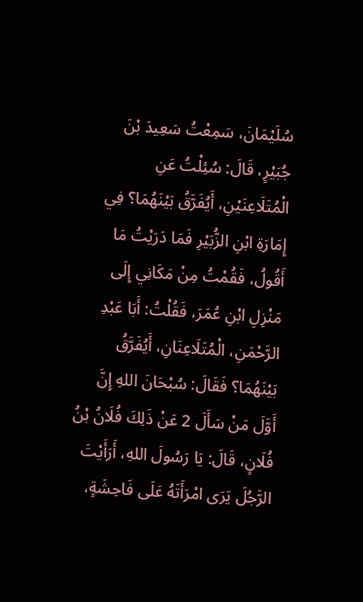سُلَيْمَانَ، سَمِعْتُ سَعِيدَ بْنَ جُبَيْرٍ، قَالَ: سُئِلْتُ عَنِ الْمُتَلَاعِنَيْنِ، أَيُفَرَّقُ بَيْنَهُمَا؟ فِي إِمَارَةِ ابْنِ الزُّبَيْرِ فَمَا دَرَيْتُ مَا أَقُولُ، فَقُمْتُ مِنْ مَكَانِي إِلَى مَنْزِلِ ابْنِ عُمَرَ، فَقُلْتُ: أَبَا عَبْدِ الرَّحْمَنِ، الْمُتَلَاعِنَانِ، أَيُفَرَّقُ بَيْنَهُمَا؟ فَقَالَ: سُبْحَانَ اللهِ إِنَّ أَوَّلَ مَنْ سَأَلَ 2 عَنْ ذَلِكَ فُلَانُ بْنُ فُلَانٍ، قَالَ: يَا رَسُولَ اللهِ، أَرَأَيْتَ الرَّجُلَ يَرَى امْرَأَتَهُ عَلَى فَاحِشَةٍ،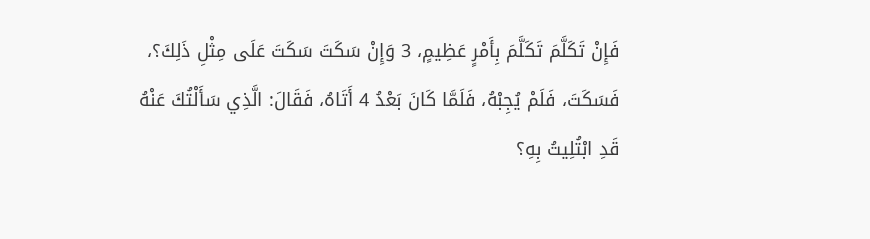فَإِنْ تَكَلَّمَ تَكَلَّمَ بِأَمْرٍ عَظِيمٍ، 3 وَإِنْ سَكَتَ سَكَتَ عَلَى مِثْلِ ذَلِكَ؟، فَسَكَتَ، فَلَمْ يُجِبْهُ، فَلَمَّا كَانَ بَعْدُ 4 أَتَاهُ، فَقَالَ: الَّذِي سَأَلْتُكَ عَنْهُ قَدِ ابْتُلِيتُ بِهِ؟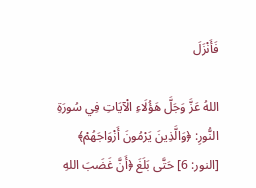فَأَنْزَلَ

اللهُ عَزَّ وَجَلَّ هَؤُلَاءِ الْآيَاتِ فِي سُورَةِ النُّورِ: ﴿وَالَّذِينَ يَرْمُونَ أَزْوَاجَهُمْ﴾ [النور: 6] حَتَّى بَلَغَ ﴿أَنَّ غَضَبَ اللهِ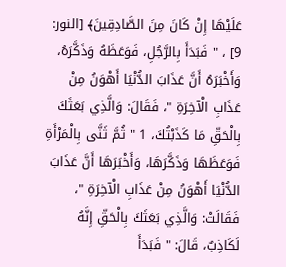عَلَيْهَا إِنْ كَانَ مِنَ الصَّادِقِينَ﴾ [النور: 9] ، " فَبَدَأَ بِالرَّجُلِ، فَوَعَظَهُ وَذَكَّرَهُ، وَأَخْبَرَهُ أَنَّ عَذَابَ الدُّنْيَا أَهْوَنُ مِنْ عَذَابِ الْآخِرَةِ "، فَقَالَ: وَالَّذِي بَعَثَكَ بِالْحَقِّ مَا كَذَبْتُكَ، 1 " ثُمَّ ثَنَّى بِالْمَرْأَةِ فَوَعَظَهَا وَذَكَّرَهَا، وَأَخْبَرَهَا أَنَّ عَذَابَ الدُّنْيَا أَهْوَنُ مِنْ عَذَابِ الْآخِرَةِ "، فَقَالَتْ: وَالَّذِي بَعَثَكَ بِالْحَقِّ إِنَّهُ لَكَاذِبٌ، قَالَ: " فَبَدَأَ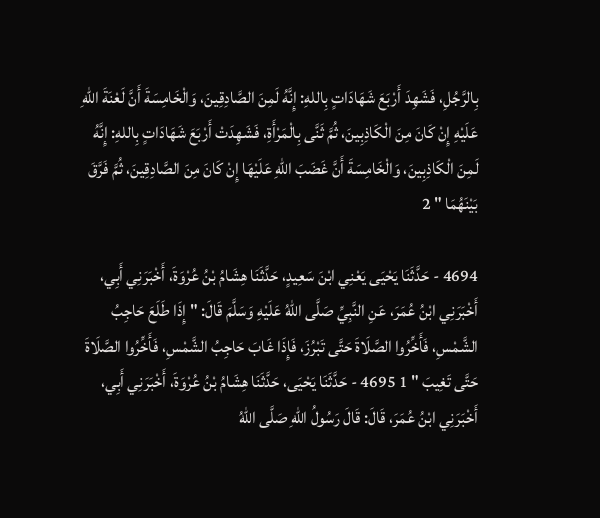بِالرَّجُلِ، فَشَهِدَ أَرْبَعَ شَهَادَاتٍ بِاللهِ: إِنَّهُ لَمِنَ الصَّادِقِينَ، وَالْخَامِسَةَ أَنَّ لَعْنَةَ اللهِ عَلَيْهِ إِنْ كَانَ مِنَ الْكَاذِبِينَ، ثُمَّ ثَنَّى بِالْمَرْأَةِ، فَشَهِدَتْ أَرْبَعَ شَهَادَاتٍ بِاللهِ: إِنَّهُ لَمِنَ الْكَاذِبِينَ، وَالْخَامِسَةَ أَنَّ غَضَبَ اللهِ عَلَيْهَا إِنْ كَانَ مِنَ الصَّادِقِينَ، ثُمَّ فَرَّقَ بَيْنَهُمَا " 2

4694 - حَدَّثَنَا يَحْيَى يَعْنِي ابْنَ سَعِيدٍ، حَدَّثَنَا هِشَامُ بْنُ عُرْوَةَ، أَخْبَرَنِي أَبِي، أَخْبَرَنِي ابْنُ عُمَرَ، عَنِ النَّبِيِّ صَلَّى اللهُ عَلَيْهِ وَسَلَّمَ قَالَ: " إِذَا طَلَعَ حَاجِبُ الشَّمْسِ، فَأَخِّرُوا الصَّلَاةَ حَتَّى تَبْرُزَ، فَإِذَا غَابَ حَاجِبُ الشَّمْسِ، فَأَخِّرُوا الصَّلَاةَ حَتَّى تَغِيبَ " 1 4695 - حَدَّثَنَا يَحْيَى، حَدَّثَنَا هِشَامُ بْنُ عُرْوَةَ، أَخْبَرَنِي أَبِي، أَخْبَرَنِي ابْنُ عُمَرَ، قَالَ: قَالَ رَسُولُ اللهِ صَلَّى اللهُ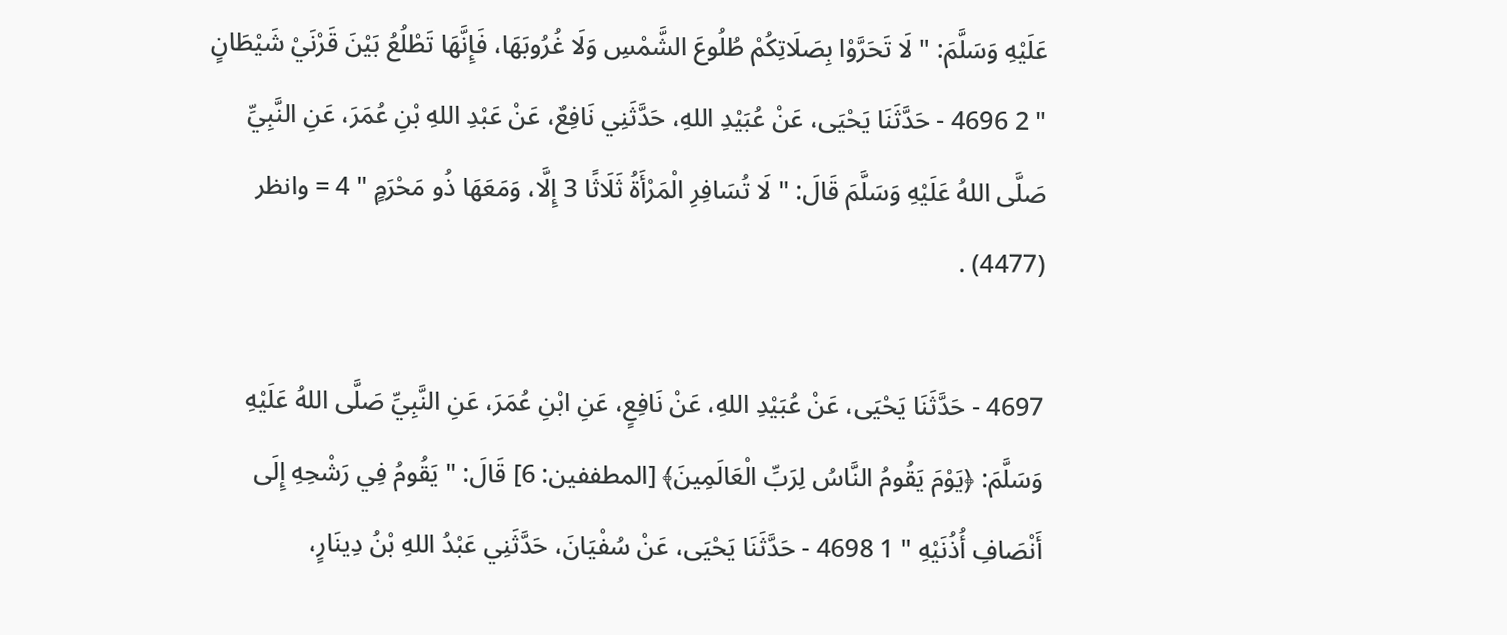عَلَيْهِ وَسَلَّمَ: " لَا تَحَرَّوْا بِصَلَاتِكُمْ طُلُوعَ الشَّمْسِ وَلَا غُرُوبَهَا، فَإِنَّهَا تَطْلُعُ بَيْنَ قَرْنَيْ شَيْطَانٍ " 2 4696 - حَدَّثَنَا يَحْيَى، عَنْ عُبَيْدِ اللهِ، حَدَّثَنِي نَافِعٌ، عَنْ عَبْدِ اللهِ بْنِ عُمَرَ، عَنِ النَّبِيِّ صَلَّى اللهُ عَلَيْهِ وَسَلَّمَ قَالَ: " لَا تُسَافِرِ الْمَرْأَةُ ثَلَاثًا 3 إِلَّا، وَمَعَهَا ذُو مَحْرَمٍ " 4 = وانظر (4477) .

4697 - حَدَّثَنَا يَحْيَى، عَنْ عُبَيْدِ اللهِ، عَنْ نَافِعٍ، عَنِ ابْنِ عُمَرَ، عَنِ النَّبِيِّ صَلَّى اللهُ عَلَيْهِ وَسَلَّمَ: ﴿يَوْمَ يَقُومُ النَّاسُ لِرَبِّ الْعَالَمِينَ﴾ [المطففين: 6] قَالَ: " يَقُومُ فِي رَشْحِهِ إِلَى أَنْصَافِ أُذُنَيْهِ " 1 4698 - حَدَّثَنَا يَحْيَى، عَنْ سُفْيَانَ، حَدَّثَنِي عَبْدُ اللهِ بْنُ دِينَارٍ،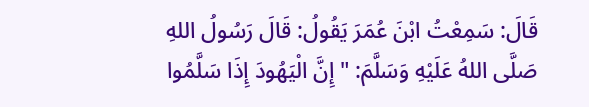قَالَ: سَمِعْتُ ابْنَ عُمَرَ يَقُولُ: قَالَ رَسُولُ اللهِ صَلَّى اللهُ عَلَيْهِ وَسَلَّمَ: " إِنَّ الْيَهُودَ إِذَا سَلَّمُوا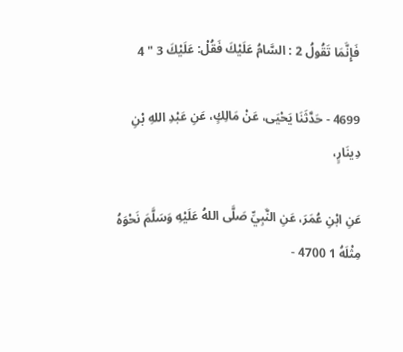فَإِنَّمَا تَقُولُ 2 : السَّامُ عَلَيْكَ فَقُلْ: عَلَيْكَ 3 " 4

4699 - حَدَّثَنَا يَحْيَى، عَنْ مَالِكٍ، عَنِ عَبْدِ اللهِ بْنِ دِينَارٍ،

عَنِ ابْنِ عُمَرَ، عَنِ النَّبِيِّ صَلَّى اللهُ عَلَيْهِ وَسَلَّمَ نَحْوَهُ مِثْلَهُ 1 4700 -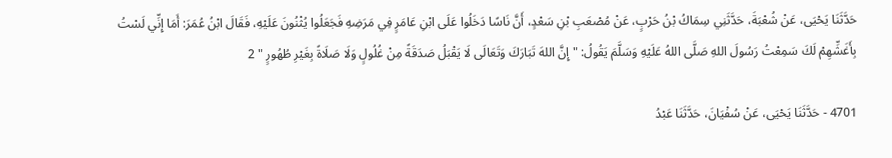حَدَّثَنَا يَحْيَى، عَنْ شُعْبَةَ، حَدَّثَنِي سِمَاكُ بْنُ حَرْبٍ، عَنْ مُصْعَبِ بْنِ سَعْدٍ، أَنَّ نَاسًا دَخَلُوا عَلَى ابْنِ عَامَرٍ فِي مَرَضِهِ فَجَعَلُوا يُثْنُونَ عَلَيْهِ، فَقَالَ ابْنُ عُمَرَ: أَمَا إِنِّي لَسْتُ بِأَغَشِّهِمْ لَكَ سَمِعْتُ رَسُولَ اللهِ صَلَّى اللهُ عَلَيْهِ وَسَلَّمَ يَقُولُ: " إِنَّ اللهَ تَبَارَكَ وَتَعَالَى لَا يَقْبَلُ صَدَقَةً مِنْ غُلُولٍ وَلَا صَلَاةً بِغَيْرِ طُهُورٍ " 2

4701 - حَدَّثَنَا يَحْيَى، عَنْ سُفْيَانَ، حَدَّثَنَا عَبْدُ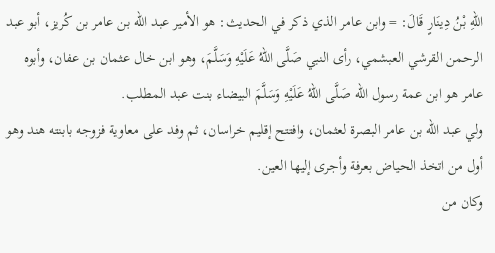اللهِ بْنُ دِينَارٍ قَالَ: = وابن عامر الذي ذكر في الحديث: هو الأمير عبد الله بن عامر بن كُريز، أبو عبد الرحمن القرشي العبشمي، رأى النبي صَلَّى اللهُ عَلَيْهِ وَسَلَّمَ، وهو ابن خال عثمان بن عفان، وأبوه عامر هو ابن عمة رسول الله صَلَّى اللهُ عَلَيْهِ وَسَلَّمَ البيضاء بنت عبد المطلب.
ولي عبد الله بن عامر البصرة لعثمان، وافتتح إقليم خراسان، ثم وفد على معاوية فزوجه بابنته هند وهو أول من اتخذ الحياض بعرفة وأجرى إليها العين.
وكان من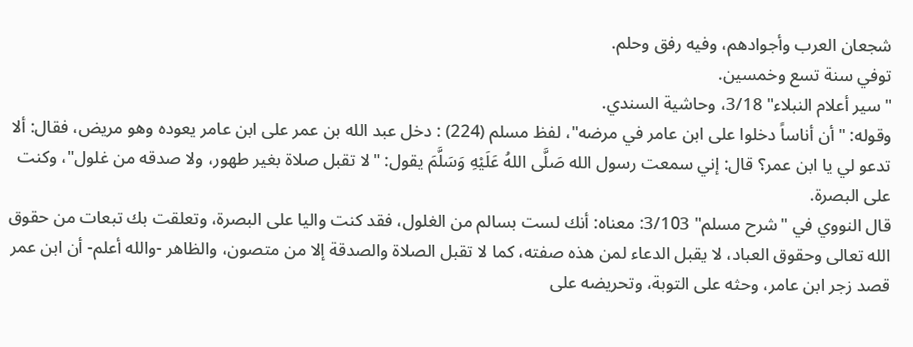شجعان العرب وأجوادهم، وفيه رفق وحلم.
توفي سنة تسع وخمسين.
"سير أعلام النبلاء" 3/18، وحاشية السندي.
وقوله: "أن أناساً دخلوا على ابن عامر في مرضه"، لفظ مسلم (224) : دخل عبد الله بن عمر على ابن عامر يعوده وهو مريض، فقال: ألا تدعو لي يا ابن عمر؟ قال: إني سمعت رسول الله صَلَّى اللهُ عَلَيْهِ وَسَلَّمَ يقول: "لا تقبل صلاة بغير طهور، ولا صدقه من غلول"، وكنت على البصرة.
قال النووي في "شرح مسلم" 3/103: معناه: أنك لست بسالم من الغلول، فقد كنت واليا على البصرة، وتعلقت بك تبعات من حقوق الله تعالى وحقوق العباد، لا يقبل الدعاء لمن هذه صفته، كما لا تقبل الصلاة والصدقة إلا من متصون، والظاهر -والله أعلم- أن ابن عمر قصد زجر ابن عامر، وحثه على التوبة، وتحريضه على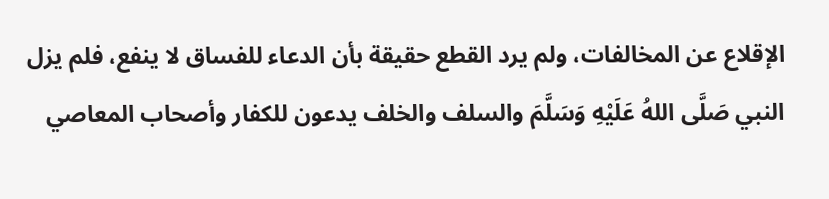الإقلاع عن المخالفات، ولم يرد القطع حقيقة بأن الدعاء للفساق لا ينفع، فلم يزل النبي صَلَّى اللهُ عَلَيْهِ وَسَلَّمَ والسلف والخلف يدعون للكفار وأصحاب المعاصي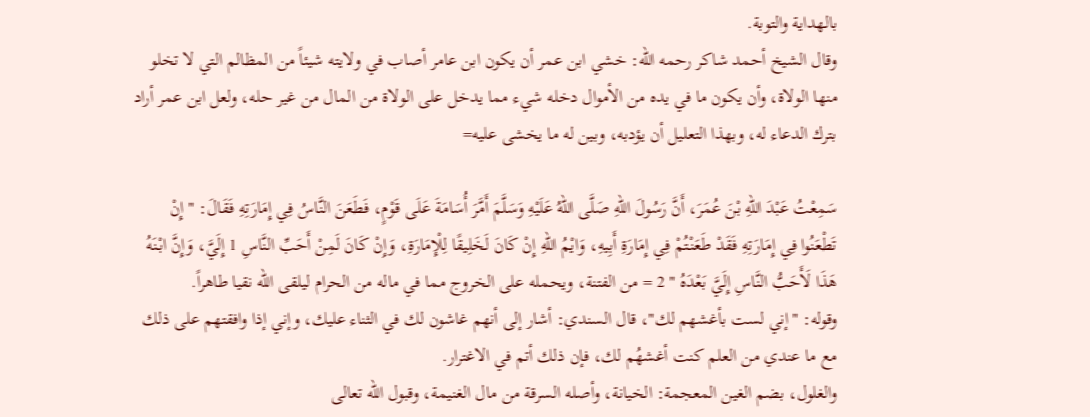بالهداية والتوبة.
وقال الشيخ أحمد شاكر رحمه الله: خشي ابن عمر أن يكون ابن عامر أصاب في ولايته شيئاً من المظالم التي لا تخلو منها الولاة، وأن يكون ما في يده من الأموال دخله شيء مما يدخل على الولاة من المال من غير حله، ولعل ابن عمر أراد بترك الدعاء له، وبهذا التعليل أن يؤدبه، وبين له ما يخشى عليه=

سَمِعْتُ عَبْدَ اللهِ بْنَ عُمَرَ، أَنَّ رَسُولَ اللهِ صَلَّى اللهُ عَلَيْهِ وَسَلَّمَ أَمَّرَ أُسَامَةَ عَلَى قَوْمٍ، فَطَعَنَ النَّاسُ فِي إِمَارَتِهِ فَقَالَ: " إِنْ تَطْعَنُوا فِي إِمَارَتِهِ فَقَدْ طَعَنْتُمْ فِي إِمَارَةِ أَبِيهِ، وَايْمُ اللهِ إِنْ كَانَ لَخَلِيقًا لِلْإِمَارَةِ، وَإِنْ كَانَ لَمِنْ أَحَبِّ النَّاسِ 1 إِلَيَّ، وَإِنَّ ابْنَهُ هَذَا لَأَحَبُّ النَّاسِ إِلَيَّ بَعْدَهُ " 2 = من الفتنة، ويحمله على الخروج مما في ماله من الحرام ليلقى الله نقيا طاهراً.
وقوله: "إني لست بأغشهم لك"، قال السندي: أشار إلى أنهم غاشون لك في الثناء عليك، وإني إذا وافقتهم على ذلك مع ما عندي من العلم كنت أغشهُم لك، فإن ذلك أتم في الاغترار.
والغلول، بضم الغين المعجمة: الخيانة، وأصله السرقة من مال الغنيمة، وقبول الله تعالى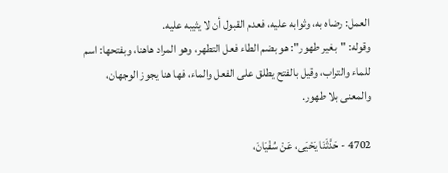العمل: رضاه به، وثوابه عليه، فعدم القبول أن لا يثيبه عليه.
وقوله: "بغير طهور": هو بضم الطاء فعل التطهر، وهو المراد هاهنا، وبفتحها: اسم للماء والتراب، وقيل بالفتح يطلق على الفعل والماء، فها هنا يجوز الوجهان، والمعنى بلا طهور.

4702 - حَدَّثَنَا يَحْيَى، عَنْ سُفْيَانَ،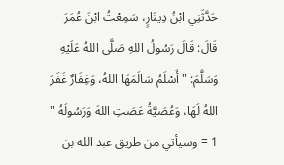حَدَّثَنِي ابْنُ دِينَارٍ، سَمِعْتُ ابْنَ عُمَرَ قَالَ: قَالَ رَسُولُ اللهِ صَلَّى اللهُ عَلَيْهِ وَسَلَّمَ: " أَسْلَمُ سَالَمَهَا اللهُ، وَغِفَارٌ غَفَرَ اللهُ لَهَا، وَعُصَيَّةُ عَصَتِ اللهَ وَرَسُولَهُ " 1 = وسيأتي من طريق عبد الله بن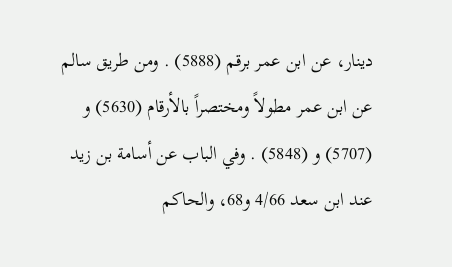دينار، عن ابن عمر برقم (5888) . ومن طريق سالم عن ابن عمر مطولاً ومختصراً بالأرقام (5630) و (5707) و (5848) . وفي الباب عن أسامة بن زيد عند ابن سعد 4/66 و68، والحاكم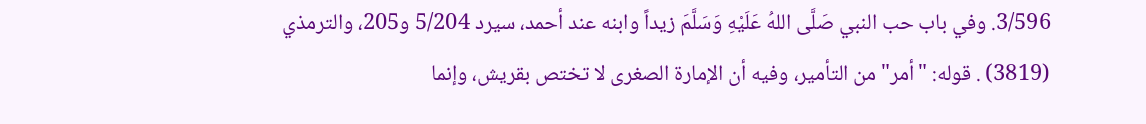3/596. وفي باب حب النبي صَلَّى اللهُ عَلَيْهِ وَسَلَّمَ زيداً وابنه عند أحمد، سيرد 5/204 و205، والترمذي (3819) . قوله: "أمر" من التأمير، وفيه أن الإمارة الصغرى لا تختص بقريش، وإنما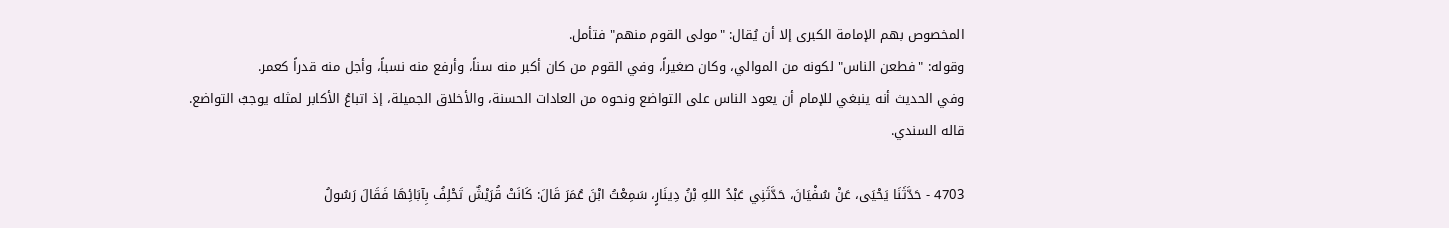المخصوص بهم الإمامة الكبرى إلا أن يُقال: "مولى القوم منهم" فتأمل.
وقوله: "فطعن الناس" لكونه من الموالي، وكان صغيراً، وفي القوم من كان أكبر منه سناً، وأرفع منه نسباً، وأجل منه قدراً كعمر.
وفي الحديث أنه ينبغي للإمام أن يعود الناس على التواضع ونحوه من العادات الحسنة، والأخلاق الجميلة، إذ اتباعُ الأكابر لمثله يوجبُ التواضع.
قاله السندي.

4703 - حَدَّثَنَا يَحْيَى، عَنْ سُفْيَانَ، حَدَّثَنِي عَبْدُ اللهِ بْنُ دِينَارٍ، سَمِعْتُ ابْنَ عُمَرَ قَالَ: كَانَتْ قُرَيْشٌ تَحْلِفُ بِآبَائِهَا فَقَالَ رَسُولُ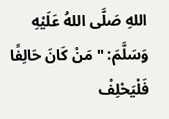اللهِ صَلَّى اللهُ عَلَيْهِ وَسَلَّمَ: " مَنْ كَانَ حَالِفًا فَلْيَحْلِفْ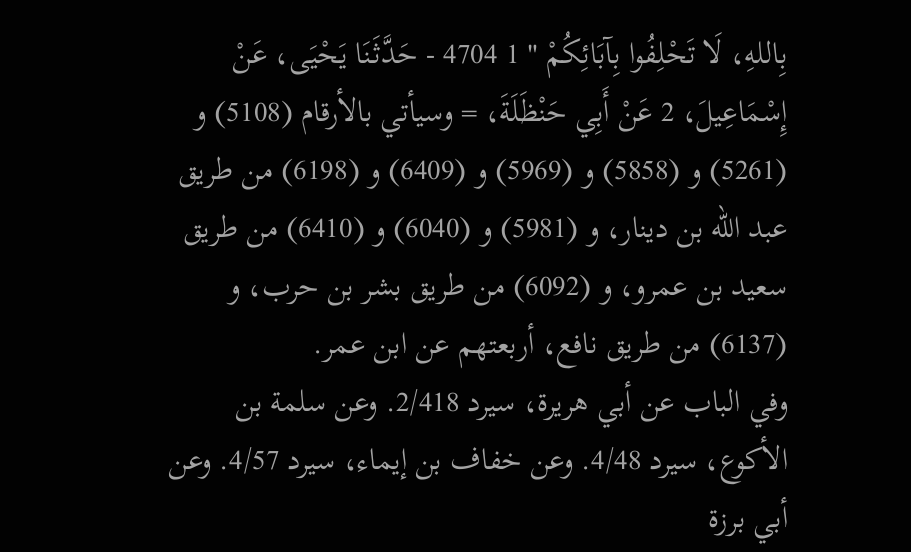بِاللهِ، لَا تَحْلِفُوا بِآبَائِكُمْ " 1 4704 - حَدَّثَنَا يَحْيَى، عَنْ إِسْمَاعِيلَ، 2 عَنْ أَبِي حَنْظَلَةَ، = وسيأتي بالأرقام (5108) و (5261) و (5858) و (5969) و (6409) و (6198) من طريق عبد الله بن دينار، و (5981) و (6040) و (6410) من طريق سعيد بن عمرو، و (6092) من طريق بشر بن حرب، و (6137) من طريق نافع، أربعتهم عن ابن عمر.
وفي الباب عن أبي هريرة، سيرد 2/418. وعن سلمة بن الأكوع، سيرد 4/48. وعن خفاف بن إيماء، سيرد 4/57. وعن أبي برزة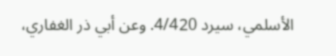الأسلمي، سيرد 4/420. وعن أبي ذر الغفاري،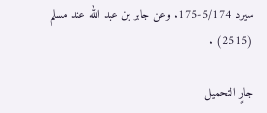سيرد 5/174-175. وعن جابر بن عبد الله عند مسلم (2515) .

جارٍ التحميل